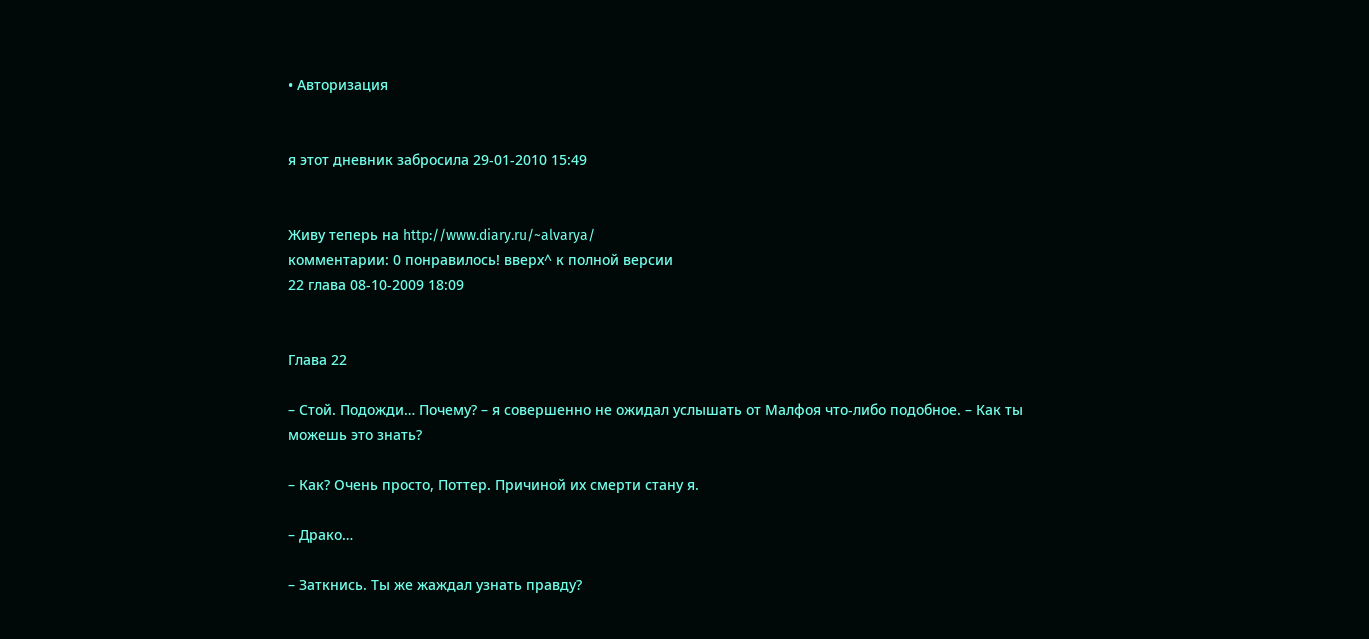• Авторизация


я этот дневник забросила 29-01-2010 15:49


Живу теперь на http://www.diary.ru/~alvarya/
комментарии: 0 понравилось! вверх^ к полной версии
22 глава 08-10-2009 18:09


Глава 22

– Стой. Подожди… Почему? – я совершенно не ожидал услышать от Малфоя что-либо подобное. – Как ты можешь это знать?

– Как? Очень просто, Поттер. Причиной их смерти стану я.

– Драко…

– Заткнись. Ты же жаждал узнать правду?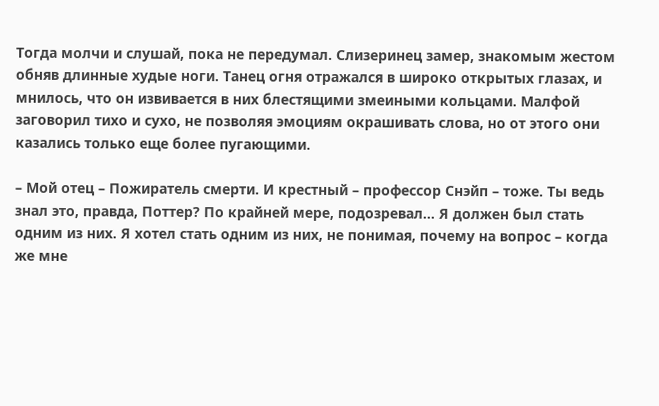Тогда молчи и слушай, пока не передумал. Слизеринец замер, знакомым жестом обняв длинные худые ноги. Танец огня отражался в широко открытых глазах, и мнилось, что он извивается в них блестящими змеиными кольцами. Малфой заговорил тихо и сухо, не позволяя эмоциям окрашивать слова, но от этого они казались только еще более пугающими.

– Мой отец – Пожиратель смерти. И крестный – профессор Снэйп – тоже. Ты ведь знал это, правда, Поттер? По крайней мере, подозревал… Я должен был стать одним из них. Я хотел стать одним из них, не понимая, почему на вопрос – когда же мне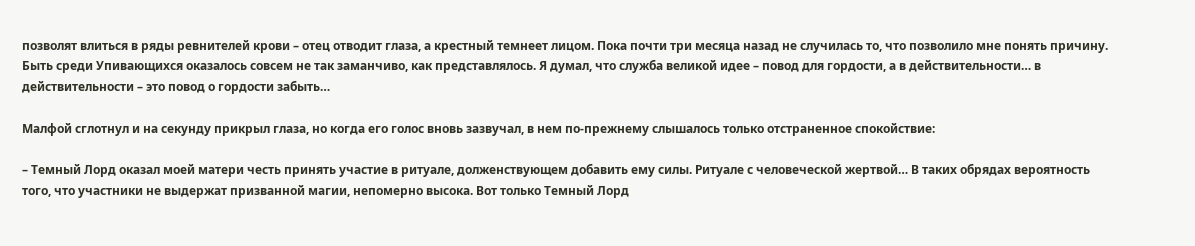позволят влиться в ряды ревнителей крови – отец отводит глаза, а крестный темнеет лицом. Пока почти три месяца назад не случилась то, что позволило мне понять причину. Быть среди Упивающихся оказалось совсем не так заманчиво, как представлялось. Я думал, что служба великой идее – повод для гордости, а в действительности… в действительности – это повод о гордости забыть…

Малфой сглотнул и на секунду прикрыл глаза, но когда его голос вновь зазвучал, в нем по-прежнему слышалось только отстраненное спокойствие:

– Темный Лорд оказал моей матери честь принять участие в ритуале, долженствующем добавить ему силы. Ритуале с человеческой жертвой… В таких обрядах вероятность того, что участники не выдержат призванной магии, непомерно высока. Вот только Темный Лорд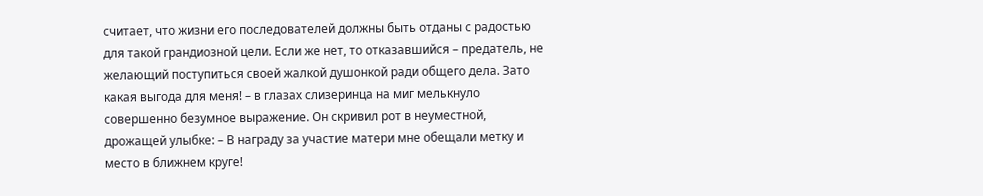считает, что жизни его последователей должны быть отданы с радостью для такой грандиозной цели. Если же нет, то отказавшийся – предатель, не желающий поступиться своей жалкой душонкой ради общего дела. Зато какая выгода для меня! – в глазах слизеринца на миг мелькнуло совершенно безумное выражение. Он скривил рот в неуместной, дрожащей улыбке: – В награду за участие матери мне обещали метку и место в ближнем круге!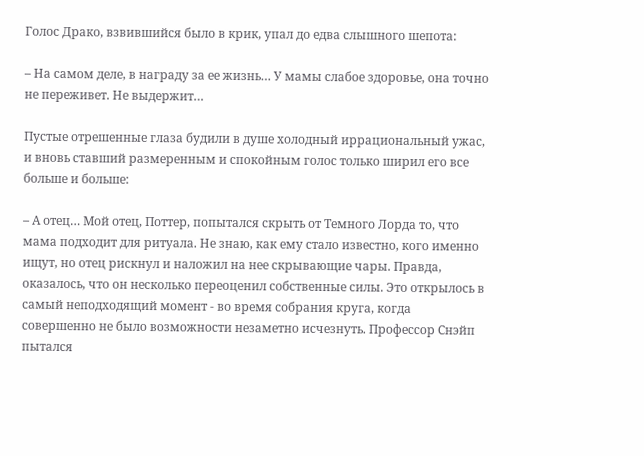Голос Драко, взвившийся было в крик, упал до едва слышного шепота:

– На самом деле, в награду за ее жизнь… У мамы слабое здоровье, она точно не переживет. Не выдержит…

Пустые отрешенные глаза будили в душе холодный иррациональный ужас, и вновь ставший размеренным и спокойным голос только ширил его все больше и больше:

– А отец… Мой отец, Поттер, попытался скрыть от Темного Лорда то, что мама подходит для ритуала. Не знаю, как ему стало известно, кого именно ищут, но отец рискнул и наложил на нее скрывающие чары. Правда, оказалось, что он несколько переоценил собственные силы. Это открылось в самый неподходящий момент - во время собрания круга, когда совершенно не было возможности незаметно исчезнуть. Профессор Снэйп пытался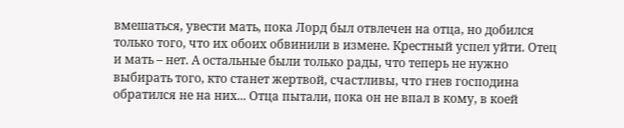вмешаться, увести мать, пока Лорд был отвлечен на отца, но добился только того, что их обоих обвинили в измене. Крестный успел уйти. Отец и мать – нет. А остальные были только рады, что теперь не нужно выбирать того, кто станет жертвой, счастливы, что гнев господина обратился не на них... Отца пытали, пока он не впал в кому, в коей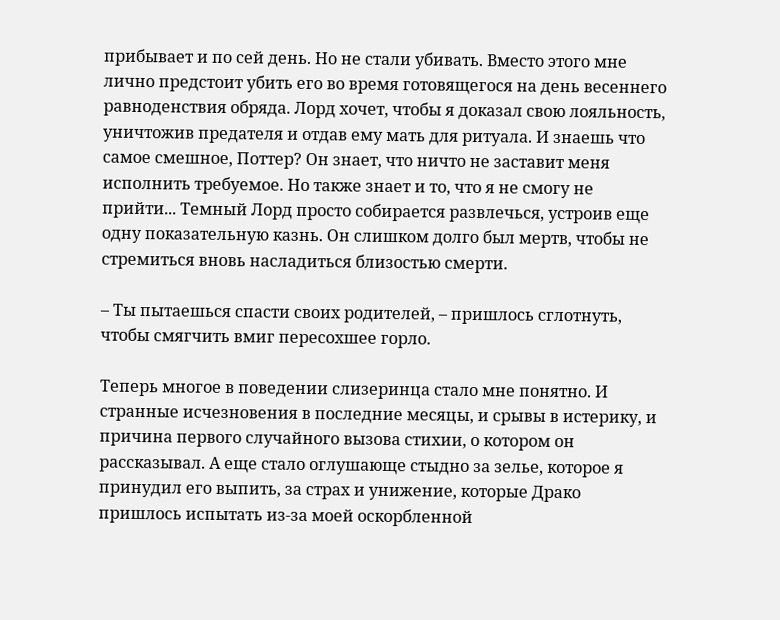прибывает и по сей день. Но не стали убивать. Вместо этого мне лично предстоит убить его во время готовящегося на день весеннего равноденствия обряда. Лорд хочет, чтобы я доказал свою лояльность, уничтожив предателя и отдав ему мать для ритуала. И знаешь что самое смешное, Поттер? Он знает, что ничто не заставит меня исполнить требуемое. Но также знает и то, что я не смогу не прийти... Темный Лорд просто собирается развлечься, устроив еще одну показательную казнь. Он слишком долго был мертв, чтобы не стремиться вновь насладиться близостью смерти.

– Ты пытаешься спасти своих родителей, – пришлось сглотнуть, чтобы смягчить вмиг пересохшее горло.

Теперь многое в поведении слизеринца стало мне понятно. И странные исчезновения в последние месяцы, и срывы в истерику, и причина первого случайного вызова стихии, о котором он рассказывал. А еще стало оглушающе стыдно за зелье, которое я принудил его выпить, за страх и унижение, которые Драко пришлось испытать из-за моей оскорбленной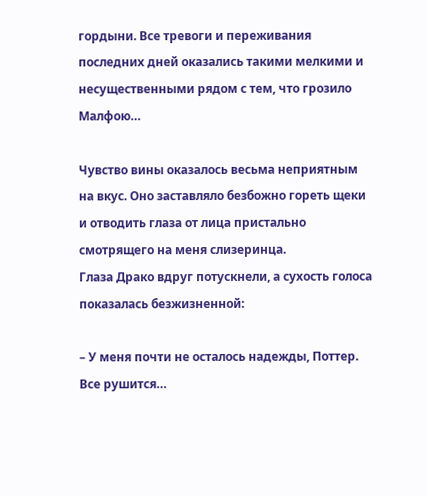гордыни. Все тревоги и переживания последних дней оказались такими мелкими и несущественными рядом с тем, что грозило Малфою…

Чувство вины оказалось весьма неприятным на вкус. Оно заставляло безбожно гореть щеки и отводить глаза от лица пристально смотрящего на меня слизеринца.
Глаза Драко вдруг потускнели, а сухость голоса показалась безжизненной:

– У меня почти не осталось надежды, Поттер. Все рушится…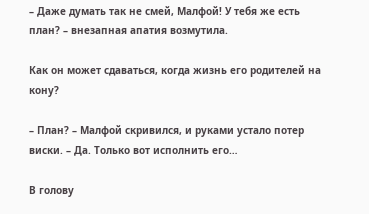– Даже думать так не смей, Малфой! У тебя же есть план? – внезапная апатия возмутила.

Как он может сдаваться, когда жизнь его родителей на кону?

– План? – Малфой скривился, и руками устало потер виски. – Да. Только вот исполнить его…

В голову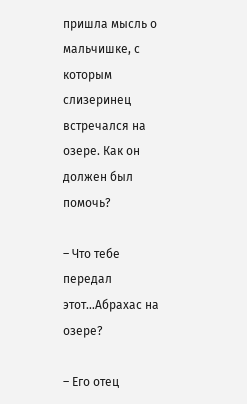пришла мысль о мальчишке, с которым слизеринец встречался на озере. Как он должен был помочь?

– Что тебе передал этот…Абрахас на озере?

– Его отец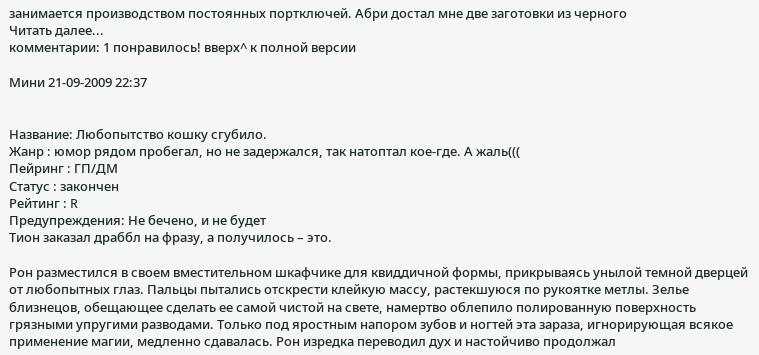занимается производством постоянных портключей. Абри достал мне две заготовки из черного
Читать далее...
комментарии: 1 понравилось! вверх^ к полной версии

Мини 21-09-2009 22:37


Название: Любопытство кошку сгубило.
Жанр : юмор рядом пробегал, но не задержался, так натоптал кое-где. А жаль(((
Пейринг : ГП/ДМ
Статус : закончен
Рейтинг : R
Предупреждения: Не бечено, и не будет
Тион заказал драббл на фразу, а получилось – это.

Рон разместился в своем вместительном шкафчике для квиддичной формы, прикрываясь унылой темной дверцей от любопытных глаз. Пальцы пытались отскрести клейкую массу, растекшуюся по рукоятке метлы. Зелье близнецов, обещающее сделать ее самой чистой на свете, намертво облепило полированную поверхность грязными упругими разводами. Только под яростным напором зубов и ногтей эта зараза, игнорирующая всякое применение магии, медленно сдавалась. Рон изредка переводил дух и настойчиво продолжал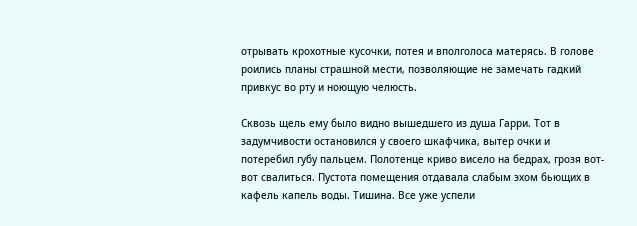отрывать крохотные кусочки, потея и вполголоса матерясь. В голове роились планы страшной мести, позволяющие не замечать гадкий привкус во рту и ноющую челюсть.

Сквозь щель ему было видно вышедшего из душа Гарри. Тот в задумчивости остановился у своего шкафчика, вытер очки и потеребил губу пальцем. Полотенце криво висело на бедрах, грозя вот-вот свалиться. Пустота помещения отдавала слабым эхом бьющих в кафель капель воды. Тишина. Все уже успели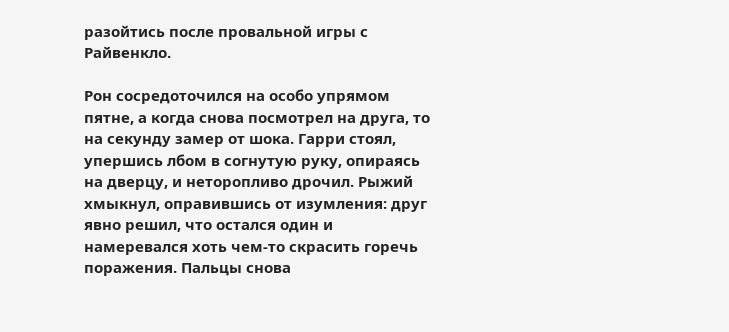разойтись после провальной игры с Райвенкло.

Рон сосредоточился на особо упрямом пятне, а когда снова посмотрел на друга, то на секунду замер от шока. Гарри стоял, упершись лбом в согнутую руку, опираясь на дверцу, и неторопливо дрочил. Рыжий хмыкнул, оправившись от изумления: друг явно решил, что остался один и намеревался хоть чем-то скрасить горечь поражения. Пальцы снова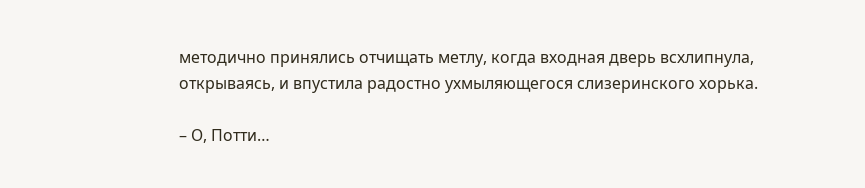методично принялись отчищать метлу, когда входная дверь всхлипнула, открываясь, и впустила радостно ухмыляющегося слизеринского хорька.

– О, Потти…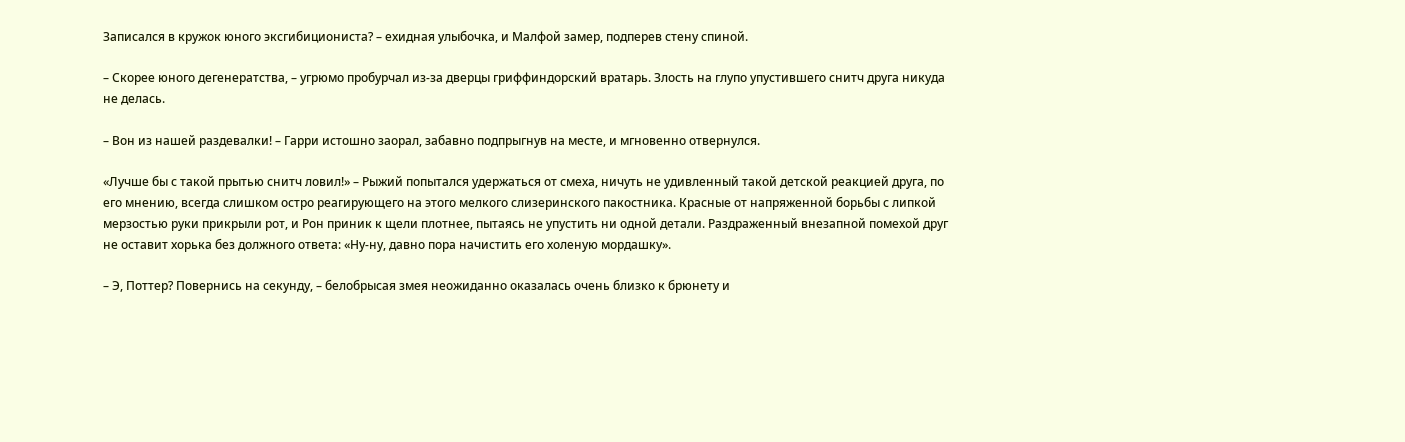Записался в кружок юного эксгибициониста? – ехидная улыбочка, и Малфой замер, подперев стену спиной.

– Скорее юного дегенератства, – угрюмо пробурчал из-за дверцы гриффиндорский вратарь. Злость на глупо упустившего снитч друга никуда не делась.

– Вон из нашей раздевалки! – Гарри истошно заорал, забавно подпрыгнув на месте, и мгновенно отвернулся.

«Лучше бы с такой прытью снитч ловил!» – Рыжий попытался удержаться от смеха, ничуть не удивленный такой детской реакцией друга, по его мнению, всегда слишком остро реагирующего на этого мелкого слизеринского пакостника. Красные от напряженной борьбы с липкой мерзостью руки прикрыли рот, и Рон приник к щели плотнее, пытаясь не упустить ни одной детали. Раздраженный внезапной помехой друг не оставит хорька без должного ответа: «Ну-ну, давно пора начистить его холеную мордашку».

– Э, Поттер? Повернись на секунду, – белобрысая змея неожиданно оказалась очень близко к брюнету и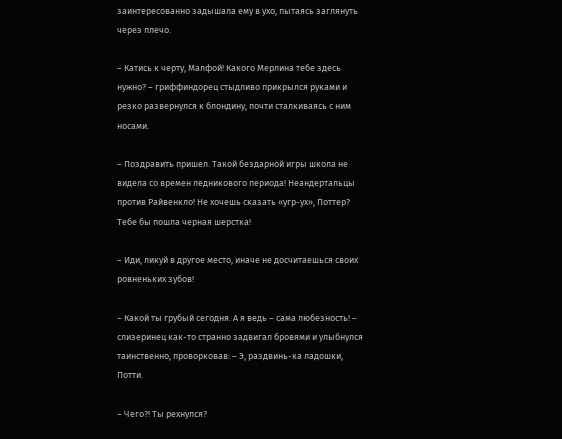заинтересованно задышала ему в ухо, пытаясь заглянуть через плечо.

– Катись к черту, Малфой! Какого Мерлина тебе здесь нужно? – гриффиндорец стыдливо прикрылся руками и резко развернулся к блондину, почти сталкиваясь с ним носами.

– Поздравить пришел. Такой бездарной игры школа не видела со времен ледникового периода! Неандертальцы против Райвенкло! Не хочешь сказать «угр-ух», Поттер? Тебе бы пошла черная шерстка!

– Иди, ликуй в другое место, иначе не досчитаешься своих ровненьких зубов!

– Какой ты грубый сегодня. А я ведь – сама любезность! – слизеринец как-то странно задвигал бровями и улыбнулся таинственно, проворковав: – Э, раздвинь-ка ладошки, Потти.

– Чего?! Ты рехнулся?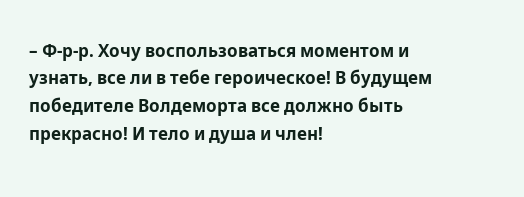– Ф-р-р. Хочу воспользоваться моментом и узнать, все ли в тебе героическое! В будущем победителе Волдеморта все должно быть прекрасно! И тело и душа и член!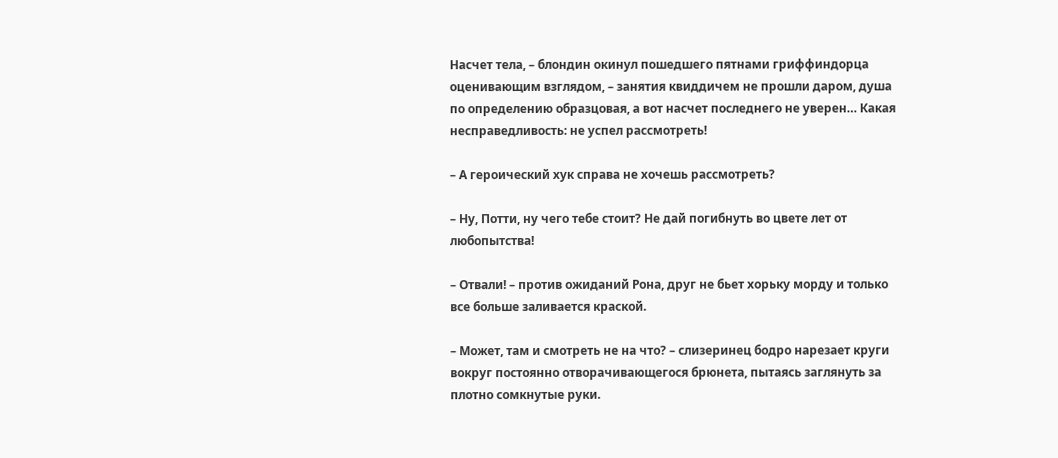Насчет тела, – блондин окинул пошедшего пятнами гриффиндорца оценивающим взглядом, – занятия квиддичем не прошли даром, душа по определению образцовая, а вот насчет последнего не уверен… Какая несправедливость: не успел рассмотреть!

– А героический хук справа не хочешь рассмотреть?

– Ну, Потти, ну чего тебе стоит? Не дай погибнуть во цвете лет от любопытства!

– Отвали! – против ожиданий Рона, друг не бьет хорьку морду и только все больше заливается краской.

– Может, там и смотреть не на что? – слизеринец бодро нарезает круги вокруг постоянно отворачивающегося брюнета, пытаясь заглянуть за плотно сомкнутые руки.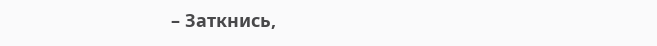– Заткнись,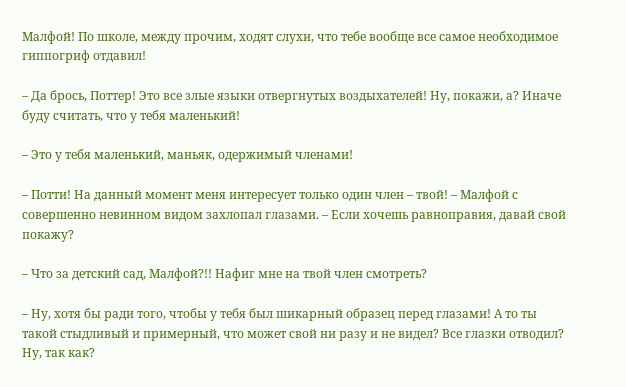Малфой! По школе, между прочим, ходят слухи, что тебе вообще все самое необходимое гиппогриф отдавил!

– Да брось, Поттер! Это все злые языки отвергнутых воздыхателей! Ну, покажи, а? Иначе буду считать, что у тебя маленький!

– Это у тебя маленький, маньяк, одержимый членами!

– Потти! На данный момент меня интересует только один член – твой! – Малфой с совершенно невинном видом захлопал глазами. – Если хочешь равноправия, давай свой покажу?

– Что за детский сад, Малфой?!! Нафиг мне на твой член смотреть?

– Ну, хотя бы ради того, чтобы у тебя был шикарный образец перед глазами! А то ты такой стыдливый и примерный, что может свой ни разу и не видел? Все глазки отводил? Ну, так как?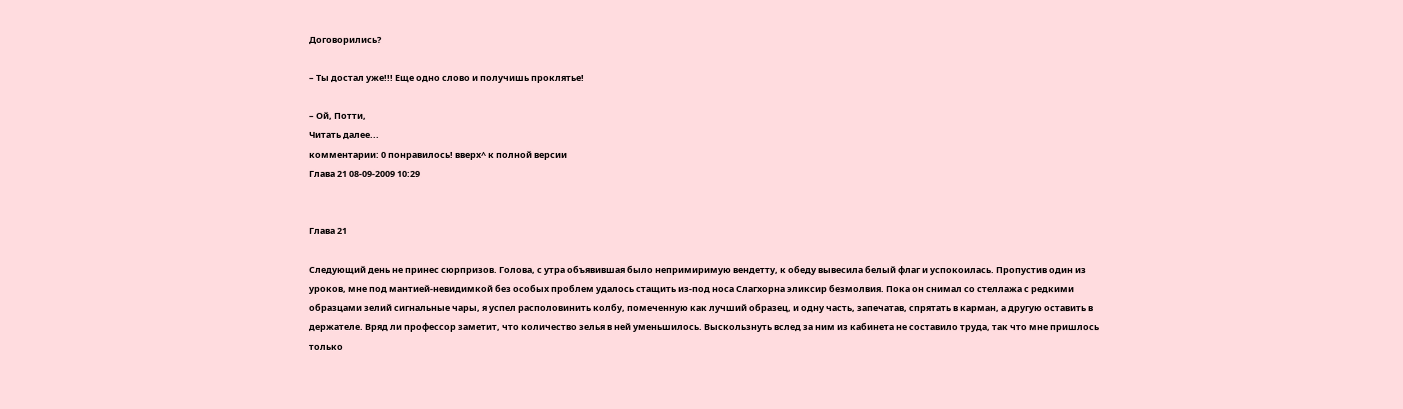Договорились?

– Ты достал уже!!! Еще одно слово и получишь проклятье!

– Ой, Потти,
Читать далее...
комментарии: 0 понравилось! вверх^ к полной версии
Глава 21 08-09-2009 10:29


Глава 21

Следующий день не принес сюрпризов. Голова, с утра объявившая было непримиримую вендетту, к обеду вывесила белый флаг и успокоилась. Пропустив один из уроков, мне под мантией-невидимкой без особых проблем удалось стащить из-под носа Слагхорна эликсир безмолвия. Пока он снимал со стеллажа с редкими образцами зелий сигнальные чары, я успел располовинить колбу, помеченную как лучший образец, и одну часть, запечатав, спрятать в карман, а другую оставить в держателе. Вряд ли профессор заметит, что количество зелья в ней уменьшилось. Выскользнуть вслед за ним из кабинета не составило труда, так что мне пришлось только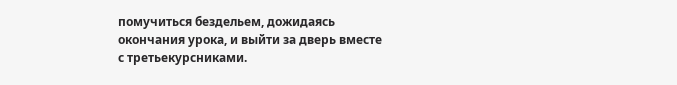помучиться бездельем, дожидаясь окончания урока, и выйти за дверь вместе с третьекурсниками.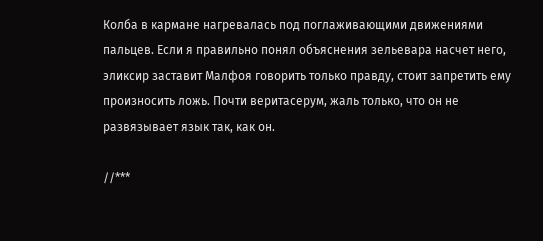Колба в кармане нагревалась под поглаживающими движениями пальцев. Если я правильно понял объяснения зельевара насчет него, эликсир заставит Малфоя говорить только правду, стоит запретить ему произносить ложь. Почти веритасерум, жаль только, что он не развязывает язык так, как он.

//***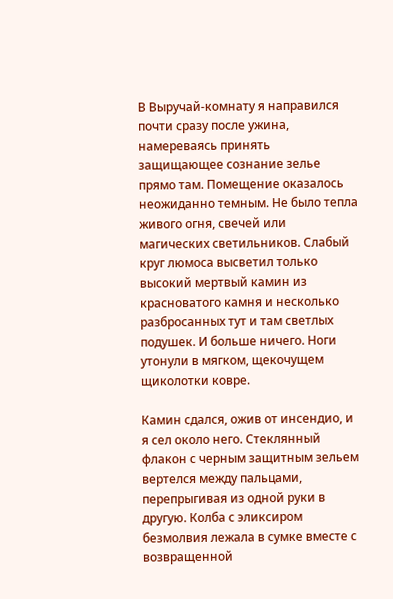В Выручай-комнату я направился почти сразу после ужина, намереваясь принять защищающее сознание зелье прямо там. Помещение оказалось неожиданно темным. Не было тепла живого огня, свечей или магических светильников. Слабый круг люмоса высветил только высокий мертвый камин из красноватого камня и несколько разбросанных тут и там светлых подушек. И больше ничего. Ноги утонули в мягком, щекочущем щиколотки ковре.

Камин сдался, ожив от инсендио, и я сел около него. Стеклянный флакон с черным защитным зельем вертелся между пальцами, перепрыгивая из одной руки в другую. Колба с эликсиром безмолвия лежала в сумке вместе с возвращенной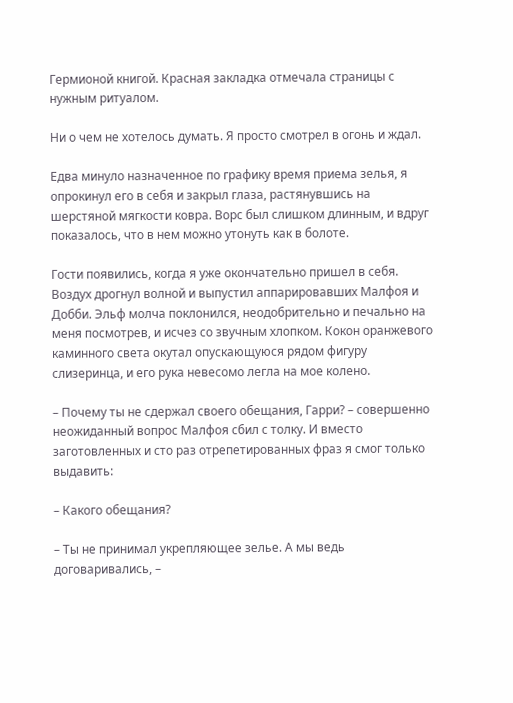Гермионой книгой. Красная закладка отмечала страницы с нужным ритуалом.

Ни о чем не хотелось думать. Я просто смотрел в огонь и ждал.

Едва минуло назначенное по графику время приема зелья, я опрокинул его в себя и закрыл глаза, растянувшись на шерстяной мягкости ковра. Ворс был слишком длинным, и вдруг показалось, что в нем можно утонуть как в болоте.

Гости появились, когда я уже окончательно пришел в себя. Воздух дрогнул волной и выпустил аппарировавших Малфоя и Добби. Эльф молча поклонился, неодобрительно и печально на меня посмотрев, и исчез со звучным хлопком. Кокон оранжевого каминного света окутал опускающуюся рядом фигуру слизеринца, и его рука невесомо легла на мое колено.

– Почему ты не сдержал своего обещания, Гарри? – совершенно неожиданный вопрос Малфоя сбил с толку. И вместо заготовленных и сто раз отрепетированных фраз я смог только выдавить:

– Какого обещания?

– Ты не принимал укрепляющее зелье. А мы ведь договаривались, –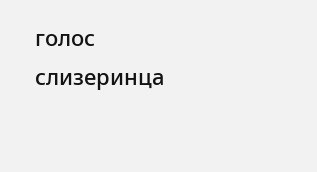голос слизеринца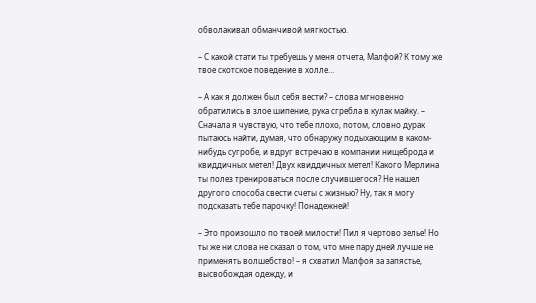обволакивал обманчивой мягкостью.

– С какой стати ты требуешь у меня отчета, Малфой? К тому же твое скотское поведение в холле…

– А как я должен был себя вести? – слова мгновенно обратились в злое шипение, рука сгребла в кулак майку. – Сначала я чувствую, что тебе плохо, потом, словно дурак пытаюсь найти, думая, что обнаружу подыхающим в каком-нибудь сугробе, и вдруг встречаю в компании нищеброда и квиддичных метел! Двух квиддичных метел! Какого Мерлина ты полез тренироваться после случившегося? Не нашел другого способа свести счеты с жизнью? Ну, так я могу подсказать тебе парочку! Понадежней!

– Это произошло по твоей милости! Пил я чертово зелье! Но ты же ни слова не сказал о том, что мне пару дней лучше не применять волшебство! – я схватил Малфоя за запястье, высвобождая одежду, и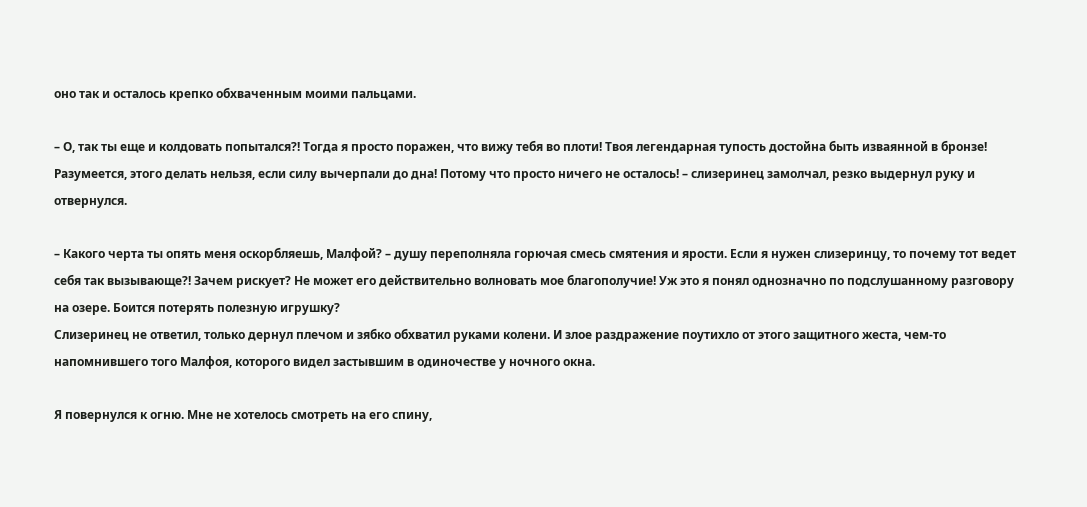оно так и осталось крепко обхваченным моими пальцами.

– О, так ты еще и колдовать попытался?! Тогда я просто поражен, что вижу тебя во плоти! Твоя легендарная тупость достойна быть изваянной в бронзе! Разумеется, этого делать нельзя, если силу вычерпали до дна! Потому что просто ничего не осталось! – слизеринец замолчал, резко выдернул руку и отвернулся.

– Какого черта ты опять меня оскорбляешь, Малфой? – душу переполняла горючая смесь смятения и ярости. Если я нужен слизеринцу, то почему тот ведет себя так вызывающе?! Зачем рискует? Не может его действительно волновать мое благополучие! Уж это я понял однозначно по подслушанному разговору на озере. Боится потерять полезную игрушку?
Слизеринец не ответил, только дернул плечом и зябко обхватил руками колени. И злое раздражение поутихло от этого защитного жеста, чем-то напомнившего того Малфоя, которого видел застывшим в одиночестве у ночного окна.

Я повернулся к огню. Мне не хотелось смотреть на его спину,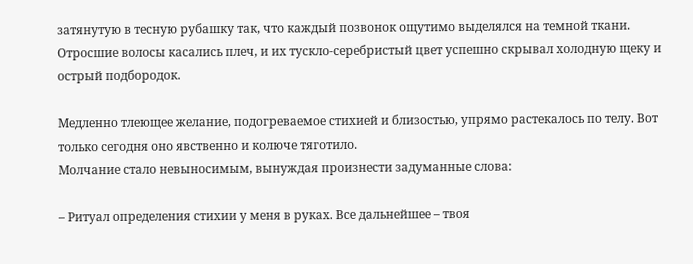затянутую в тесную рубашку так, что каждый позвонок ощутимо выделялся на темной ткани. Отросшие волосы касались плеч, и их тускло-серебристый цвет успешно скрывал холодную щеку и острый подбородок.

Медленно тлеющее желание, подогреваемое стихией и близостью, упрямо растекалось по телу. Вот только сегодня оно явственно и колюче тяготило.
Молчание стало невыносимым, вынуждая произнести задуманные слова:

– Ритуал определения стихии у меня в руках. Все дальнейшее – твоя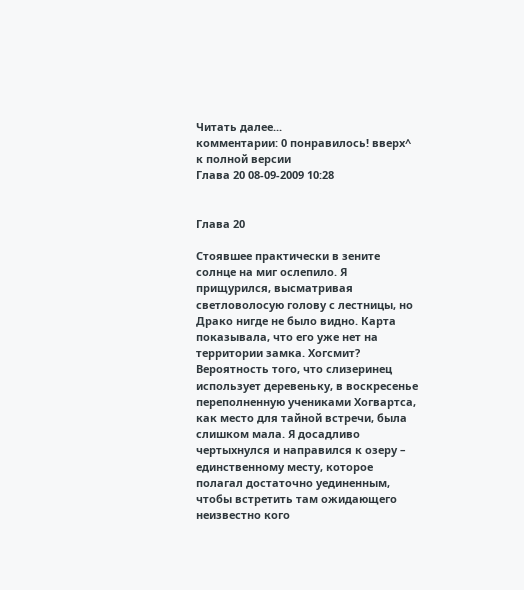Читать далее...
комментарии: 0 понравилось! вверх^ к полной версии
Глава 20 08-09-2009 10:28


Глава 20

Стоявшее практически в зените солнце на миг ослепило. Я прищурился, высматривая светловолосую голову с лестницы, но Драко нигде не было видно. Карта показывала, что его уже нет на территории замка. Хогсмит? Вероятность того, что слизеринец использует деревеньку, в воскресенье переполненную учениками Хогвартса, как место для тайной встречи, была слишком мала. Я досадливо чертыхнулся и направился к озеру – единственному месту, которое полагал достаточно уединенным, чтобы встретить там ожидающего неизвестно кого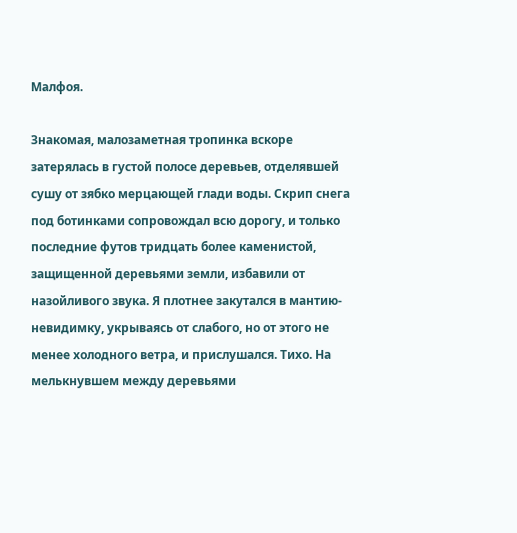Малфоя.

Знакомая, малозаметная тропинка вскоре затерялась в густой полосе деревьев, отделявшей сушу от зябко мерцающей глади воды. Скрип снега под ботинками сопровождал всю дорогу, и только последние футов тридцать более каменистой, защищенной деревьями земли, избавили от назойливого звука. Я плотнее закутался в мантию-невидимку, укрываясь от слабого, но от этого не менее холодного ветра, и прислушался. Тихо. На мелькнувшем между деревьями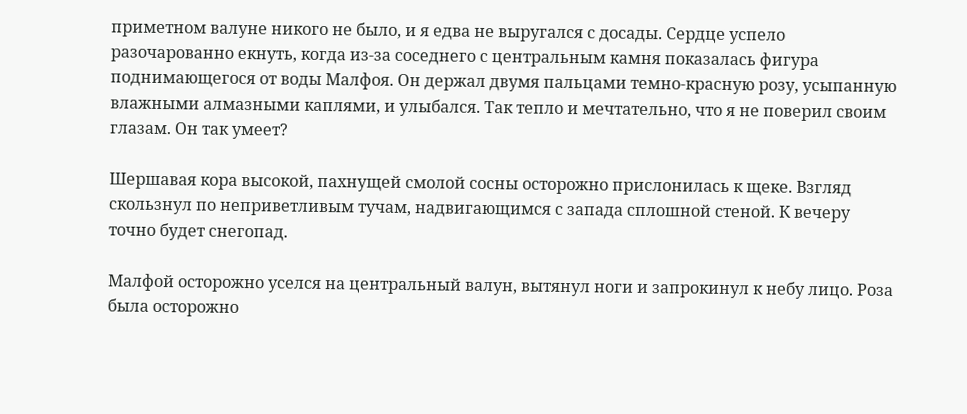приметном валуне никого не было, и я едва не выругался с досады. Сердце успело разочарованно екнуть, когда из-за соседнего с центральным камня показалась фигура поднимающегося от воды Малфоя. Он держал двумя пальцами темно-красную розу, усыпанную влажными алмазными каплями, и улыбался. Так тепло и мечтательно, что я не поверил своим глазам. Он так умеет?

Шершавая кора высокой, пахнущей смолой сосны осторожно прислонилась к щеке. Взгляд скользнул по неприветливым тучам, надвигающимся с запада сплошной стеной. К вечеру точно будет снегопад.

Малфой осторожно уселся на центральный валун, вытянул ноги и запрокинул к небу лицо. Роза была осторожно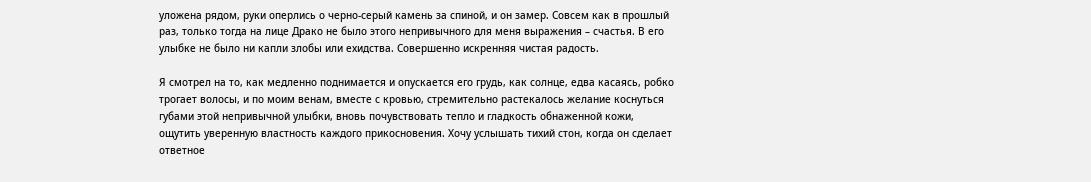уложена рядом, руки оперлись о черно-серый камень за спиной, и он замер. Совсем как в прошлый раз, только тогда на лице Драко не было этого непривычного для меня выражения – счастья. В его улыбке не было ни капли злобы или ехидства. Совершенно искренняя чистая радость.

Я смотрел на то, как медленно поднимается и опускается его грудь, как солнце, едва касаясь, робко трогает волосы, и по моим венам, вместе с кровью, стремительно растекалось желание коснуться губами этой непривычной улыбки, вновь почувствовать тепло и гладкость обнаженной кожи, ощутить уверенную властность каждого прикосновения. Хочу услышать тихий стон, когда он сделает ответное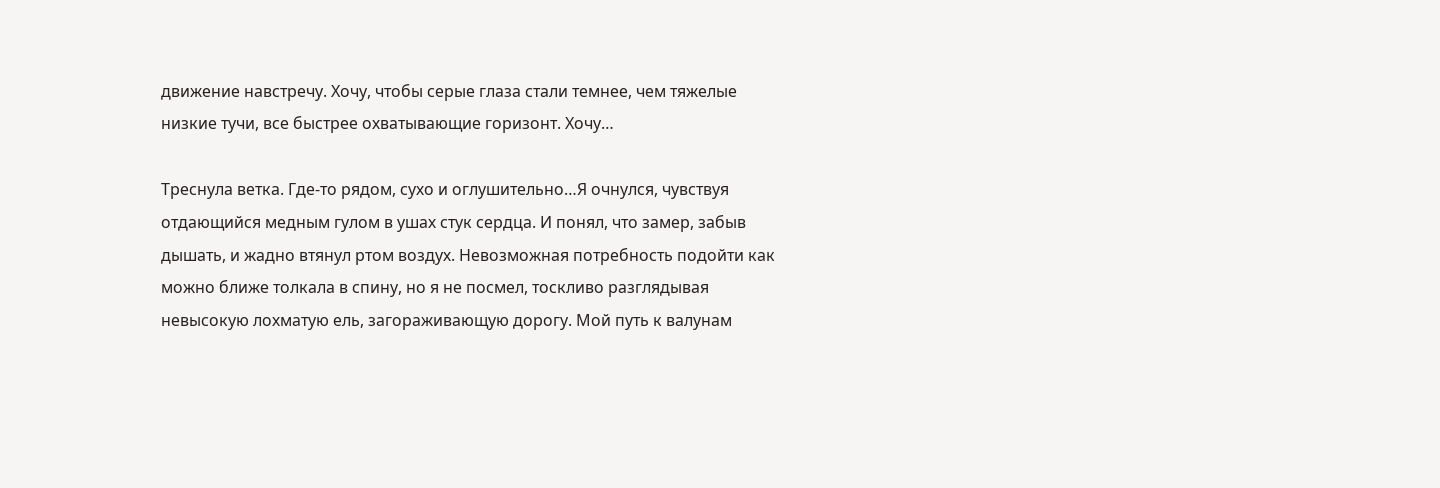движение навстречу. Хочу, чтобы серые глаза стали темнее, чем тяжелые низкие тучи, все быстрее охватывающие горизонт. Хочу…

Треснула ветка. Где-то рядом, сухо и оглушительно…Я очнулся, чувствуя отдающийся медным гулом в ушах стук сердца. И понял, что замер, забыв дышать, и жадно втянул ртом воздух. Невозможная потребность подойти как можно ближе толкала в спину, но я не посмел, тоскливо разглядывая невысокую лохматую ель, загораживающую дорогу. Мой путь к валунам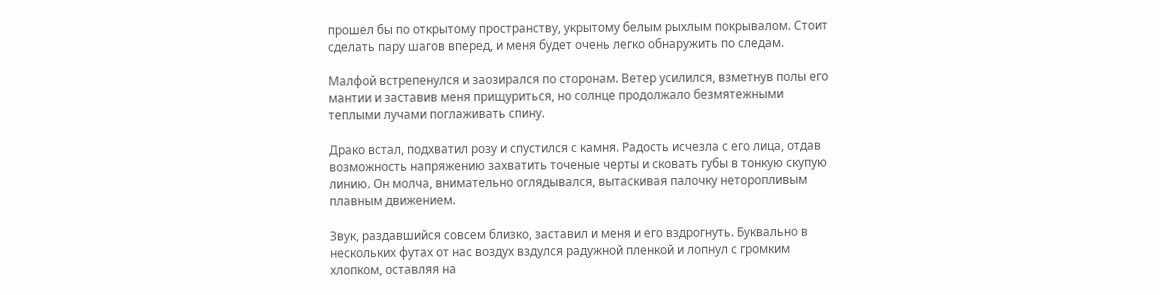прошел бы по открытому пространству, укрытому белым рыхлым покрывалом. Стоит сделать пару шагов вперед, и меня будет очень легко обнаружить по следам.

Малфой встрепенулся и заозирался по сторонам. Ветер усилился, взметнув полы его мантии и заставив меня прищуриться, но солнце продолжало безмятежными теплыми лучами поглаживать спину.

Драко встал, подхватил розу и спустился с камня. Радость исчезла с его лица, отдав возможность напряжению захватить точеные черты и сковать губы в тонкую скупую линию. Он молча, внимательно оглядывался, вытаскивая палочку неторопливым плавным движением.

Звук, раздавшийся совсем близко, заставил и меня и его вздрогнуть. Буквально в нескольких футах от нас воздух вздулся радужной пленкой и лопнул с громким хлопком, оставляя на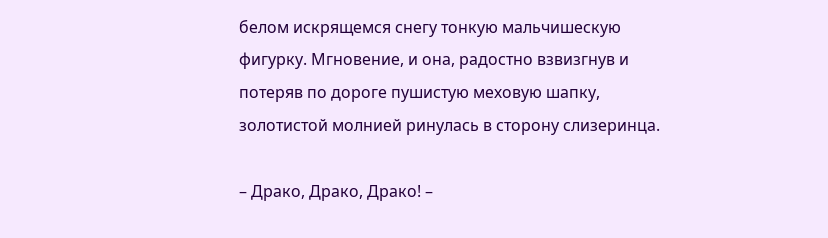белом искрящемся снегу тонкую мальчишескую фигурку. Мгновение, и она, радостно взвизгнув и потеряв по дороге пушистую меховую шапку, золотистой молнией ринулась в сторону слизеринца.

– Драко, Драко, Драко! –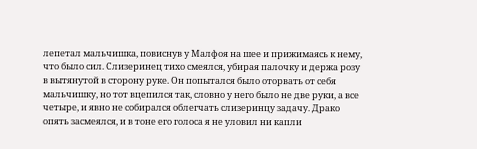лепетал мальчишка, повиснув у Малфоя на шее и прижимаясь к нему, что было сил. Слизеринец тихо смеялся, убирая палочку и держа розу в вытянутой в сторону руке. Он попытался было оторвать от себя мальчишку, но тот вцепился так, словно у него было не две руки, а все четыре, и явно не собирался облегчать слизеринцу задачу. Драко опять засмеялся, и в тоне его голоса я не уловил ни капли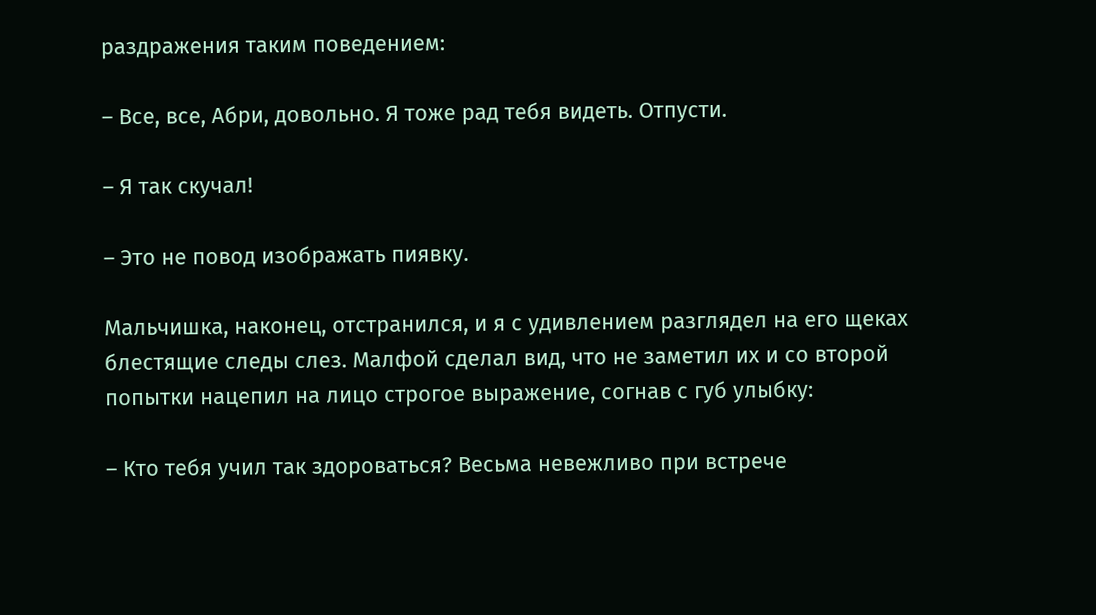раздражения таким поведением:

– Все, все, Абри, довольно. Я тоже рад тебя видеть. Отпусти.

– Я так скучал!

– Это не повод изображать пиявку.

Мальчишка, наконец, отстранился, и я с удивлением разглядел на его щеках блестящие следы слез. Малфой сделал вид, что не заметил их и со второй попытки нацепил на лицо строгое выражение, согнав с губ улыбку:

– Кто тебя учил так здороваться? Весьма невежливо при встрече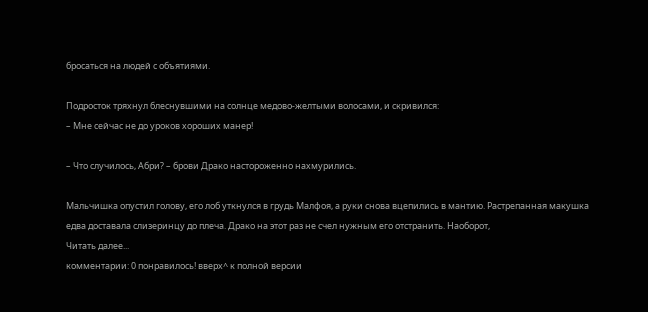бросаться на людей с объятиями.

Подросток тряхнул блеснувшими на солнце медово-желтыми волосами, и скривился:
– Мне сейчас не до уроков хороших манер!

– Что случилось, Абри? – брови Драко настороженно нахмурились.

Мальчишка опустил голову, его лоб уткнулся в грудь Малфоя, а руки снова вцепились в мантию. Растрепанная макушка едва доставала слизеринцу до плеча. Драко на этот раз не счел нужным его отстранить. Наоборот,
Читать далее...
комментарии: 0 понравилось! вверх^ к полной версии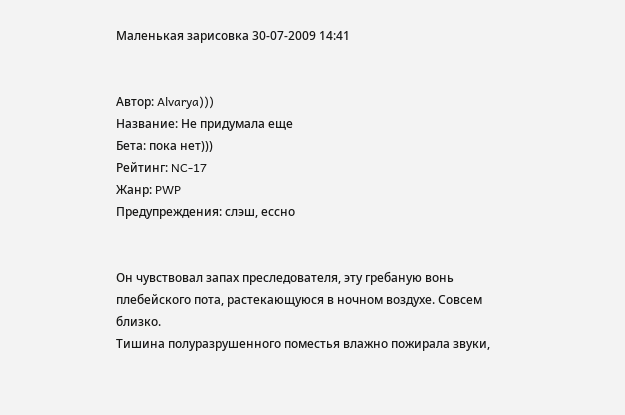Маленькая зарисовка 30-07-2009 14:41


Автор: Alvarya)))
Название: Не придумала еще
Бета: пока нет)))
Рейтинг: NC-17
Жанр: PWP
Предупреждения: слэш, ессно


Он чувствовал запах преследователя, эту гребаную вонь плебейского пота, растекающуюся в ночном воздухе. Совсем близко.
Тишина полуразрушенного поместья влажно пожирала звуки,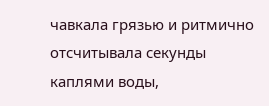чавкала грязью и ритмично отсчитывала секунды каплями воды,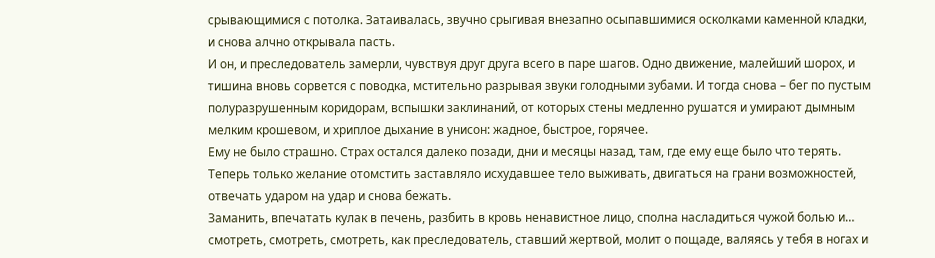срывающимися с потолка. Затаивалась, звучно срыгивая внезапно осыпавшимися осколками каменной кладки, и снова алчно открывала пасть.
И он, и преследователь замерли, чувствуя друг друга всего в паре шагов. Одно движение, малейший шорох, и тишина вновь сорвется с поводка, мстительно разрывая звуки голодными зубами. И тогда снова – бег по пустым полуразрушенным коридорам, вспышки заклинаний, от которых стены медленно рушатся и умирают дымным мелким крошевом, и хриплое дыхание в унисон: жадное, быстрое, горячее.
Ему не было страшно. Страх остался далеко позади, дни и месяцы назад, там, где ему еще было что терять. Теперь только желание отомстить заставляло исхудавшее тело выживать, двигаться на грани возможностей, отвечать ударом на удар и снова бежать.
Заманить, впечатать кулак в печень, разбить в кровь ненавистное лицо, сполна насладиться чужой болью и… смотреть, смотреть, смотреть, как преследователь, ставший жертвой, молит о пощаде, валяясь у тебя в ногах и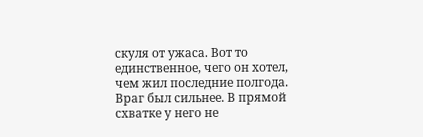скуля от ужаса. Вот то единственное, чего он хотел, чем жил последние полгода.
Враг был сильнее. В прямой схватке у него не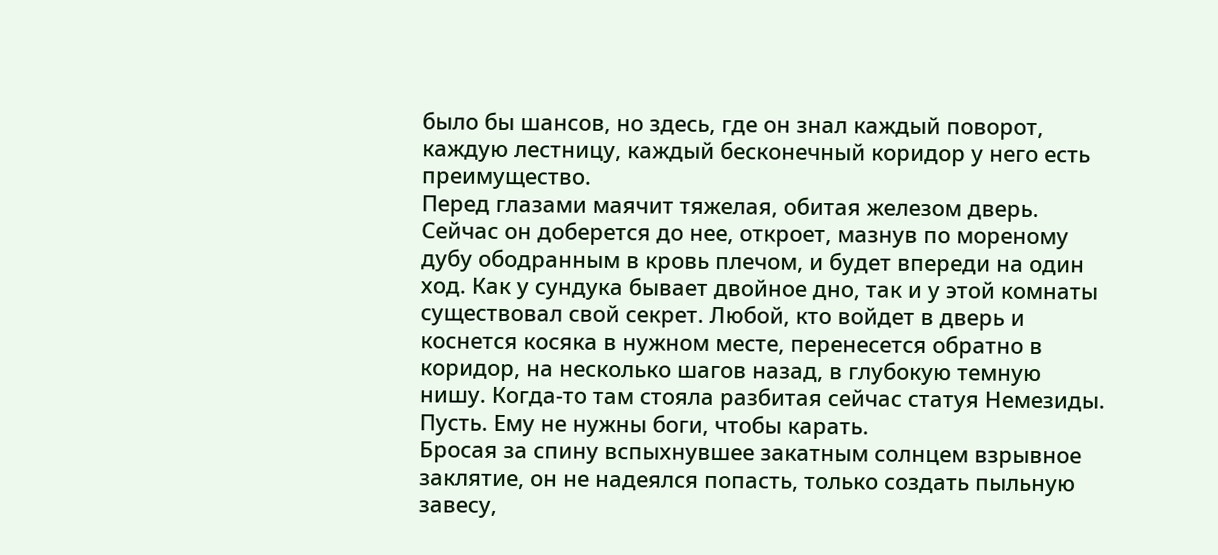было бы шансов, но здесь, где он знал каждый поворот, каждую лестницу, каждый бесконечный коридор у него есть преимущество.
Перед глазами маячит тяжелая, обитая железом дверь. Сейчас он доберется до нее, откроет, мазнув по мореному дубу ободранным в кровь плечом, и будет впереди на один ход. Как у сундука бывает двойное дно, так и у этой комнаты существовал свой секрет. Любой, кто войдет в дверь и коснется косяка в нужном месте, перенесется обратно в коридор, на несколько шагов назад, в глубокую темную нишу. Когда-то там стояла разбитая сейчас статуя Немезиды. Пусть. Ему не нужны боги, чтобы карать.
Бросая за спину вспыхнувшее закатным солнцем взрывное заклятие, он не надеялся попасть, только создать пыльную завесу,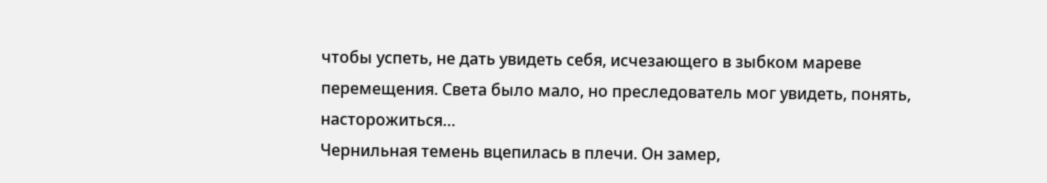чтобы успеть, не дать увидеть себя, исчезающего в зыбком мареве перемещения. Света было мало, но преследователь мог увидеть, понять, насторожиться…
Чернильная темень вцепилась в плечи. Он замер,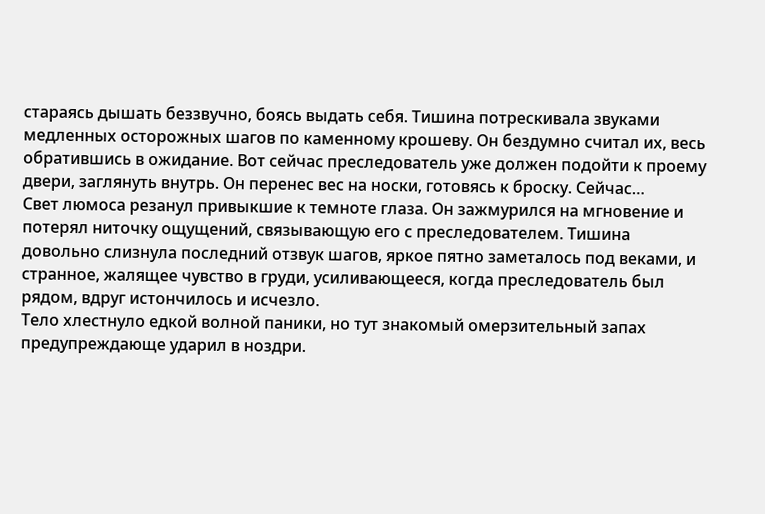стараясь дышать беззвучно, боясь выдать себя. Тишина потрескивала звуками медленных осторожных шагов по каменному крошеву. Он бездумно считал их, весь обратившись в ожидание. Вот сейчас преследователь уже должен подойти к проему двери, заглянуть внутрь. Он перенес вес на носки, готовясь к броску. Сейчас…
Свет люмоса резанул привыкшие к темноте глаза. Он зажмурился на мгновение и потерял ниточку ощущений, связывающую его с преследователем. Тишина довольно слизнула последний отзвук шагов, яркое пятно заметалось под веками, и странное, жалящее чувство в груди, усиливающееся, когда преследователь был рядом, вдруг истончилось и исчезло.
Тело хлестнуло едкой волной паники, но тут знакомый омерзительный запах предупреждающе ударил в ноздри.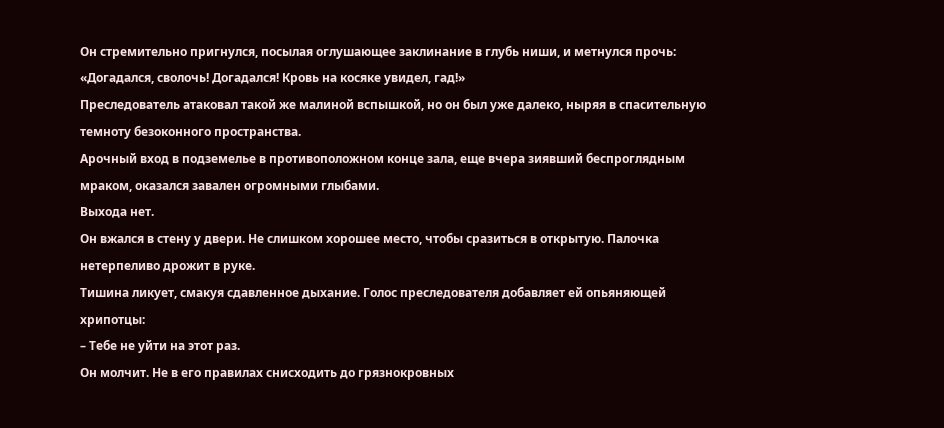Он стремительно пригнулся, посылая оглушающее заклинание в глубь ниши, и метнулся прочь: «Догадался, сволочь! Догадался! Кровь на косяке увидел, гад!»
Преследователь атаковал такой же малиной вспышкой, но он был уже далеко, ныряя в спасительную темноту безоконного пространства.
Арочный вход в подземелье в противоположном конце зала, еще вчера зиявший беспроглядным мраком, оказался завален огромными глыбами.
Выхода нет.
Он вжался в стену у двери. Не слишком хорошее место, чтобы сразиться в открытую. Палочка нетерпеливо дрожит в руке.
Тишина ликует, смакуя сдавленное дыхание. Голос преследователя добавляет ей опьяняющей хрипотцы:
– Тебе не уйти на этот раз.
Он молчит. Не в его правилах снисходить до грязнокровных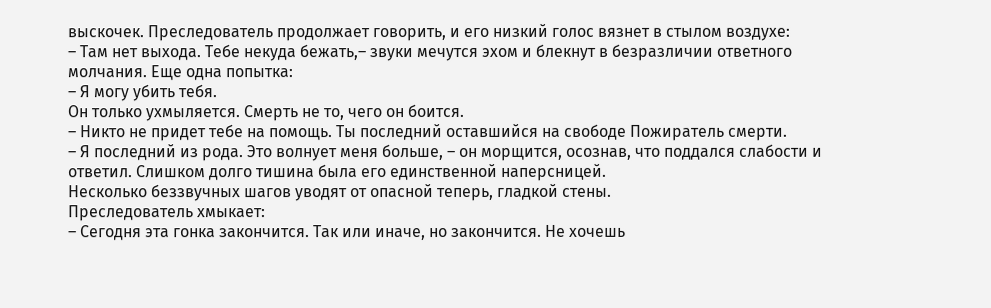выскочек. Преследователь продолжает говорить, и его низкий голос вязнет в стылом воздухе:
– Там нет выхода. Тебе некуда бежать,– звуки мечутся эхом и блекнут в безразличии ответного молчания. Еще одна попытка:
– Я могу убить тебя.
Он только ухмыляется. Смерть не то, чего он боится.
– Никто не придет тебе на помощь. Ты последний оставшийся на свободе Пожиратель смерти.
– Я последний из рода. Это волнует меня больше, – он морщится, осознав, что поддался слабости и ответил. Слишком долго тишина была его единственной наперсницей.
Несколько беззвучных шагов уводят от опасной теперь, гладкой стены.
Преследователь хмыкает:
– Сегодня эта гонка закончится. Так или иначе, но закончится. Не хочешь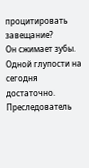процитировать завещание?
Он сжимает зубы. Одной глупости на сегодня достаточно.
Преследователь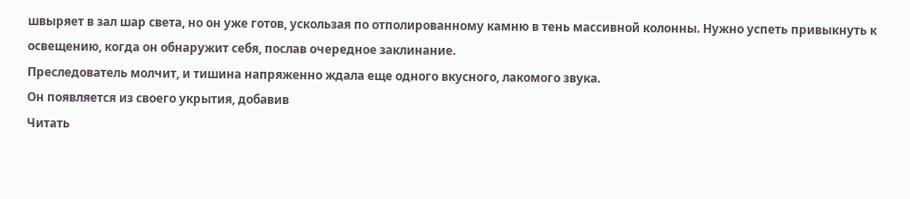швыряет в зал шар света, но он уже готов, ускользая по отполированному камню в тень массивной колонны. Нужно успеть привыкнуть к освещению, когда он обнаружит себя, послав очередное заклинание.
Преследователь молчит, и тишина напряженно ждала еще одного вкусного, лакомого звука.
Он появляется из своего укрытия, добавив
Читать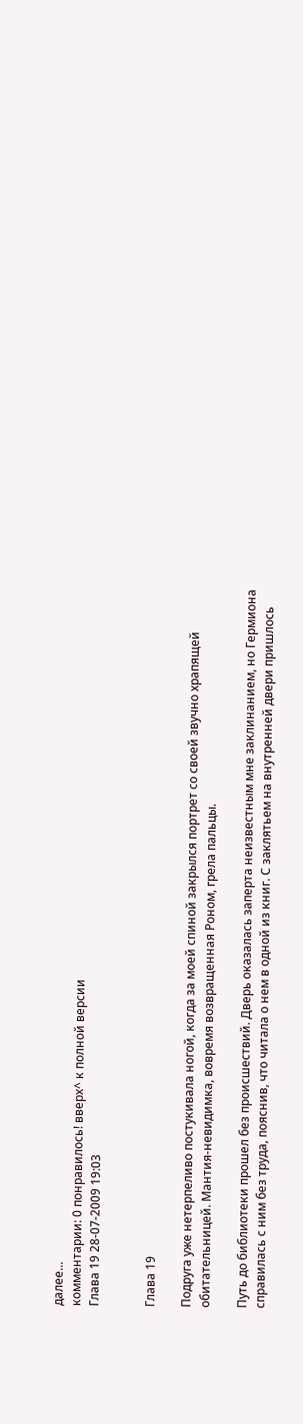далее...
комментарии: 0 понравилось! вверх^ к полной версии
Глава 19 28-07-2009 19:03


Глава 19

Подруга уже нетерпеливо постукивала ногой, когда за моей спиной закрылся портрет со своей звучно храпящей обитательницей. Мантия-невидимка, вовремя возвращенная Роном, грела пальцы.

Путь до библиотеки прошел без происшествий. Дверь оказалась заперта неизвестным мне заклинанием, но Гермиона справилась с ним без труда, пояснив, что читала о нем в одной из книг. С заклятьем на внутренней двери пришлось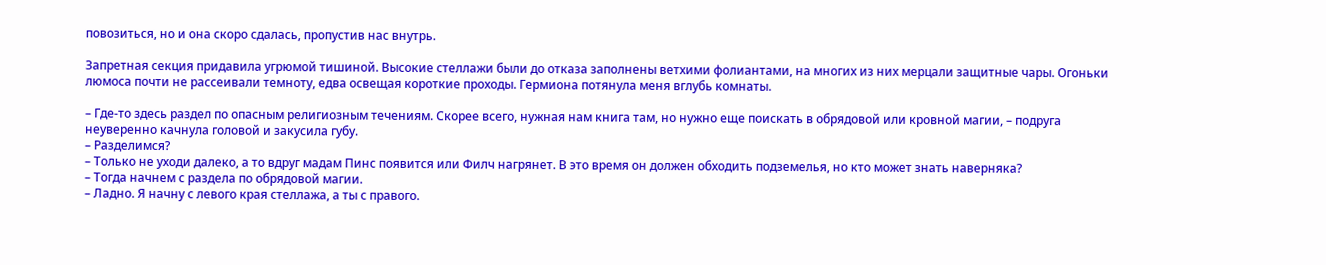повозиться, но и она скоро сдалась, пропустив нас внутрь.

Запретная секция придавила угрюмой тишиной. Высокие стеллажи были до отказа заполнены ветхими фолиантами, на многих из них мерцали защитные чары. Огоньки люмоса почти не рассеивали темноту, едва освещая короткие проходы. Гермиона потянула меня вглубь комнаты.

– Где-то здесь раздел по опасным религиозным течениям. Скорее всего, нужная нам книга там, но нужно еще поискать в обрядовой или кровной магии, – подруга неуверенно качнула головой и закусила губу.
– Разделимся?
– Только не уходи далеко, а то вдруг мадам Пинс появится или Филч нагрянет. В это время он должен обходить подземелья, но кто может знать наверняка?
– Тогда начнем с раздела по обрядовой магии.
– Ладно. Я начну с левого края стеллажа, а ты с правого.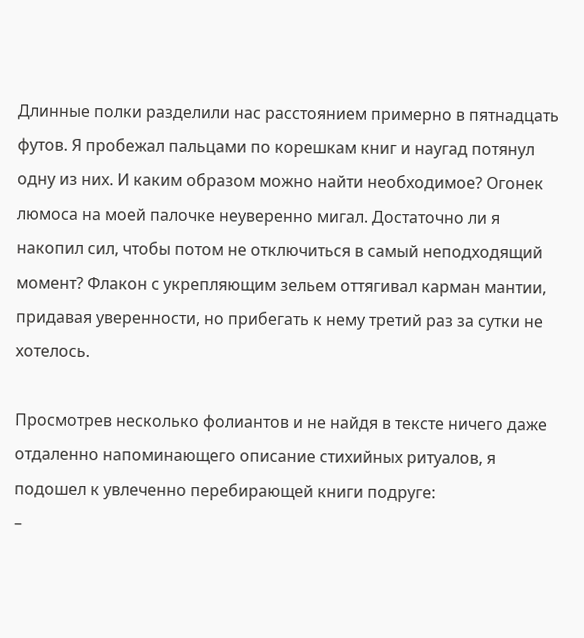Длинные полки разделили нас расстоянием примерно в пятнадцать футов. Я пробежал пальцами по корешкам книг и наугад потянул одну из них. И каким образом можно найти необходимое? Огонек люмоса на моей палочке неуверенно мигал. Достаточно ли я накопил сил, чтобы потом не отключиться в самый неподходящий момент? Флакон с укрепляющим зельем оттягивал карман мантии, придавая уверенности, но прибегать к нему третий раз за сутки не хотелось.

Просмотрев несколько фолиантов и не найдя в тексте ничего даже отдаленно напоминающего описание стихийных ритуалов, я подошел к увлеченно перебирающей книги подруге:
–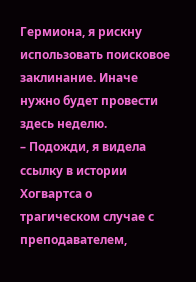Гермиона, я рискну использовать поисковое заклинание. Иначе нужно будет провести здесь неделю.
– Подожди, я видела ссылку в истории Хогвартса о трагическом случае с преподавателем,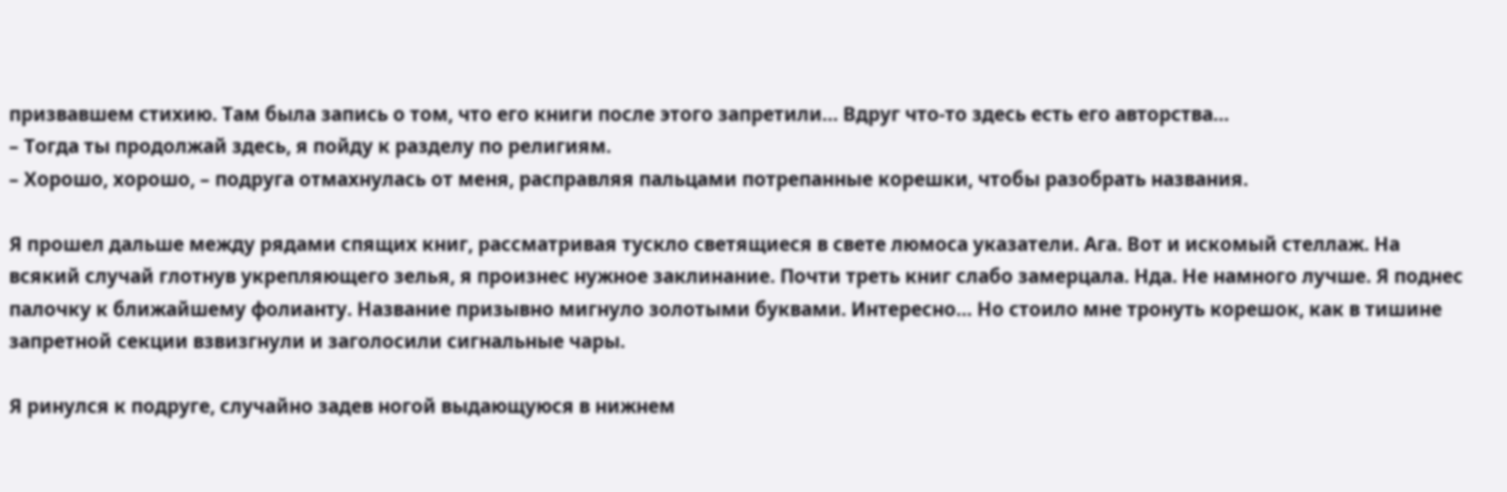призвавшем стихию. Там была запись о том, что его книги после этого запретили… Вдруг что-то здесь есть его авторства…
– Тогда ты продолжай здесь, я пойду к разделу по религиям.
– Хорошо, хорошо, – подруга отмахнулась от меня, расправляя пальцами потрепанные корешки, чтобы разобрать названия.

Я прошел дальше между рядами спящих книг, рассматривая тускло светящиеся в свете люмоса указатели. Ага. Вот и искомый стеллаж. На всякий случай глотнув укрепляющего зелья, я произнес нужное заклинание. Почти треть книг слабо замерцала. Нда. Не намного лучше. Я поднес палочку к ближайшему фолианту. Название призывно мигнуло золотыми буквами. Интересно… Но стоило мне тронуть корешок, как в тишине запретной секции взвизгнули и заголосили сигнальные чары.

Я ринулся к подруге, случайно задев ногой выдающуюся в нижнем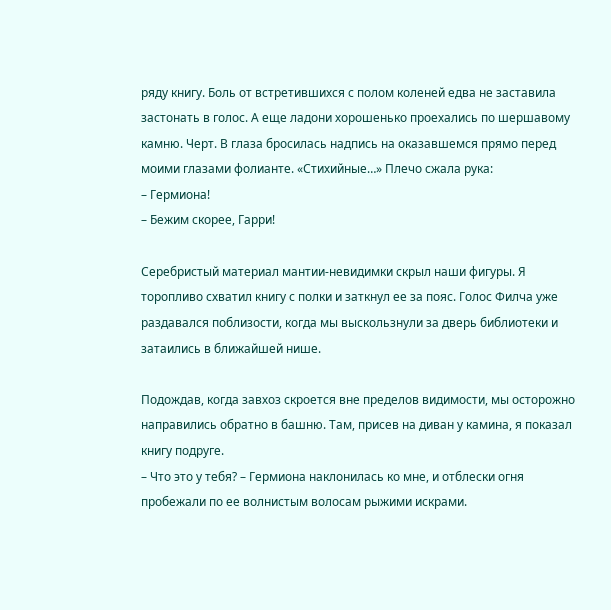ряду книгу. Боль от встретившихся с полом коленей едва не заставила застонать в голос. А еще ладони хорошенько проехались по шершавому камню. Черт. В глаза бросилась надпись на оказавшемся прямо перед моими глазами фолианте. «Стихийные…» Плечо сжала рука:
– Гермиона!
– Бежим скорее, Гарри!

Серебристый материал мантии-невидимки скрыл наши фигуры. Я торопливо схватил книгу с полки и заткнул ее за пояс. Голос Филча уже раздавался поблизости, когда мы выскользнули за дверь библиотеки и затаились в ближайшей нише.

Подождав, когда завхоз скроется вне пределов видимости, мы осторожно направились обратно в башню. Там, присев на диван у камина, я показал книгу подруге.
– Что это у тебя? – Гермиона наклонилась ко мне, и отблески огня пробежали по ее волнистым волосам рыжими искрами.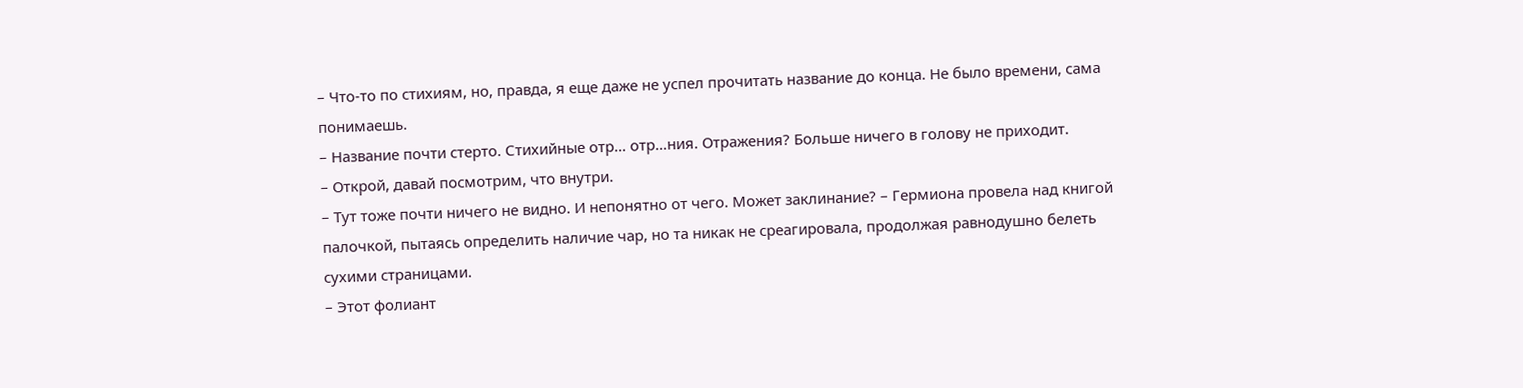– Что-то по стихиям, но, правда, я еще даже не успел прочитать название до конца. Не было времени, сама понимаешь.
– Название почти стерто. Стихийные отр… отр…ния. Отражения? Больше ничего в голову не приходит.
– Открой, давай посмотрим, что внутри.
– Тут тоже почти ничего не видно. И непонятно от чего. Может заклинание? – Гермиона провела над книгой палочкой, пытаясь определить наличие чар, но та никак не среагировала, продолжая равнодушно белеть сухими страницами.
– Этот фолиант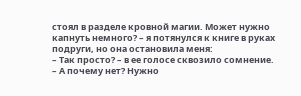стоял в разделе кровной магии. Может нужно капнуть немного? – я потянулся к книге в руках подруги, но она остановила меня:
– Так просто? – в ее голосе сквозило сомнение.
– А почему нет? Нужно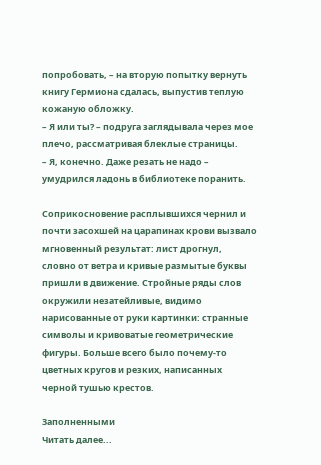попробовать, – на вторую попытку вернуть книгу Гермиона сдалась, выпустив теплую кожаную обложку.
– Я или ты? – подруга заглядывала через мое плечо, рассматривая блеклые страницы.
– Я, конечно. Даже резать не надо – умудрился ладонь в библиотеке поранить.

Соприкосновение расплывшихся чернил и почти засохшей на царапинах крови вызвало мгновенный результат: лист дрогнул, словно от ветра и кривые размытые буквы пришли в движение. Стройные ряды слов окружили незатейливые, видимо нарисованные от руки картинки: странные символы и кривоватые геометрические фигуры. Больше всего было почему-то цветных кругов и резких, написанных черной тушью крестов.

Заполненными
Читать далее...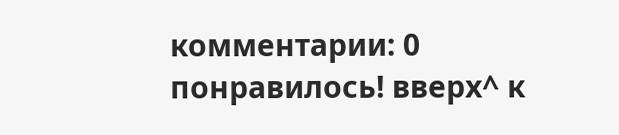комментарии: 0 понравилось! вверх^ к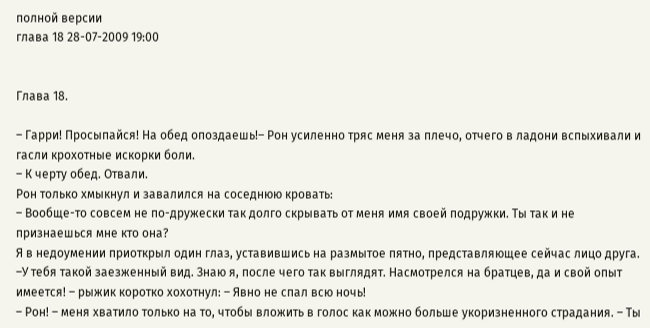полной версии
глава 18 28-07-2009 19:00


Глава 18.

– Гарри! Просыпайся! На обед опоздаешь!– Рон усиленно тряс меня за плечо, отчего в ладони вспыхивали и гасли крохотные искорки боли.
– К черту обед. Отвали.
Рон только хмыкнул и завалился на соседнюю кровать:
– Вообще-то совсем не по-дружески так долго скрывать от меня имя своей подружки. Ты так и не признаешься мне кто она?
Я в недоумении приоткрыл один глаз, уставившись на размытое пятно, представляющее сейчас лицо друга.
–У тебя такой заезженный вид. Знаю я, после чего так выглядят. Насмотрелся на братцев, да и свой опыт имеется! – рыжик коротко хохотнул: – Явно не спал всю ночь!
– Рон! – меня хватило только на то, чтобы вложить в голос как можно больше укоризненного страдания. – Ты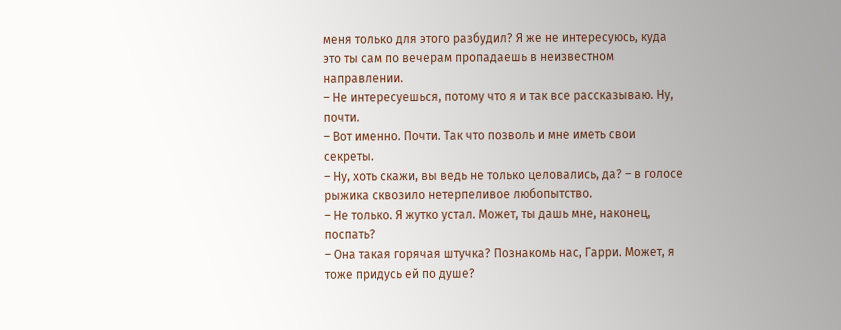меня только для этого разбудил? Я же не интересуюсь, куда это ты сам по вечерам пропадаешь в неизвестном направлении.
– Не интересуешься, потому что я и так все рассказываю. Ну, почти.
– Вот именно. Почти. Так что позволь и мне иметь свои секреты.
– Ну, хоть скажи, вы ведь не только целовались, да? – в голосе рыжика сквозило нетерпеливое любопытство.
– Не только. Я жутко устал. Может, ты дашь мне, наконец, поспать?
– Она такая горячая штучка? Познакомь нас, Гарри. Может, я тоже придусь ей по душе?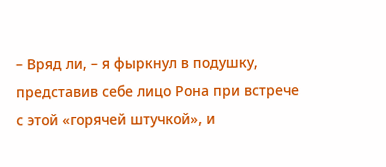– Вряд ли, – я фыркнул в подушку, представив себе лицо Рона при встрече с этой «горячей штучкой», и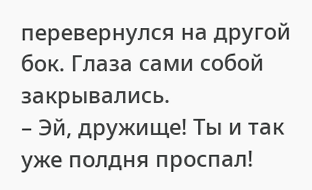перевернулся на другой бок. Глаза сами собой закрывались.
– Эй, дружище! Ты и так уже полдня проспал!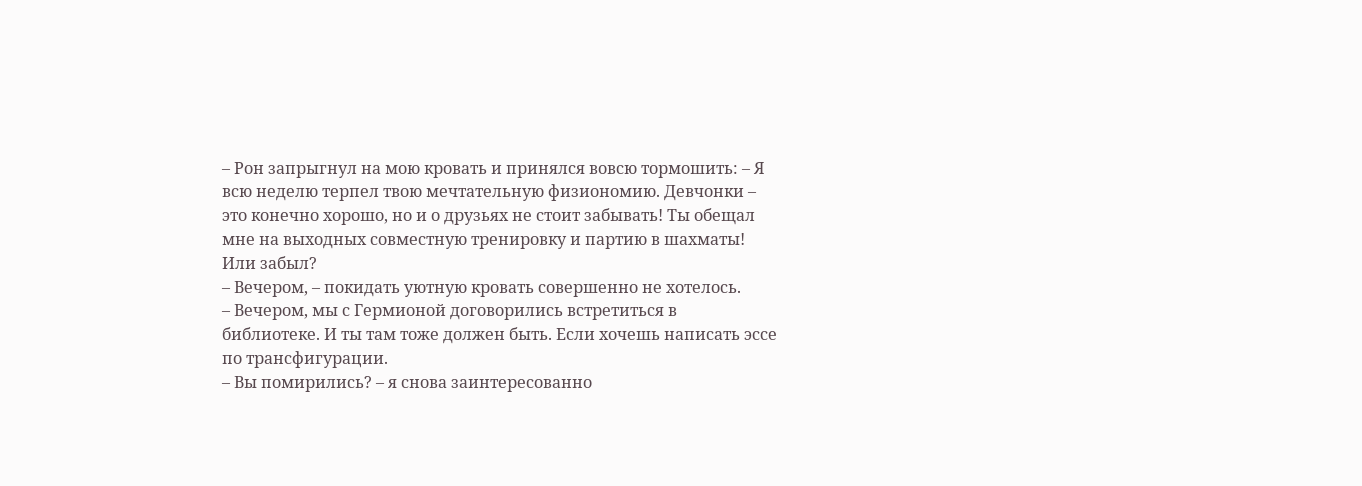– Рон запрыгнул на мою кровать и принялся вовсю тормошить: – Я всю неделю терпел твою мечтательную физиономию. Девчонки – это конечно хорошо, но и о друзьях не стоит забывать! Ты обещал мне на выходных совместную тренировку и партию в шахматы! Или забыл?
– Вечером, – покидать уютную кровать совершенно не хотелось.
– Вечером, мы с Гермионой договорились встретиться в библиотеке. И ты там тоже должен быть. Если хочешь написать эссе по трансфигурации.
– Вы помирились? – я снова заинтересованно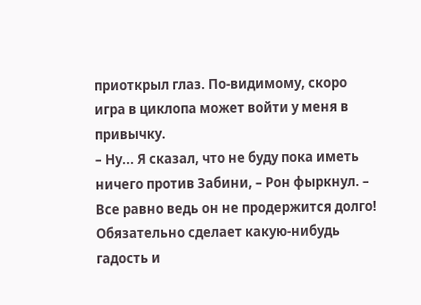приоткрыл глаз. По-видимому, скоро игра в циклопа может войти у меня в привычку.
– Ну... Я сказал, что не буду пока иметь ничего против Забини, – Рон фыркнул. – Все равно ведь он не продержится долго! Обязательно сделает какую-нибудь гадость и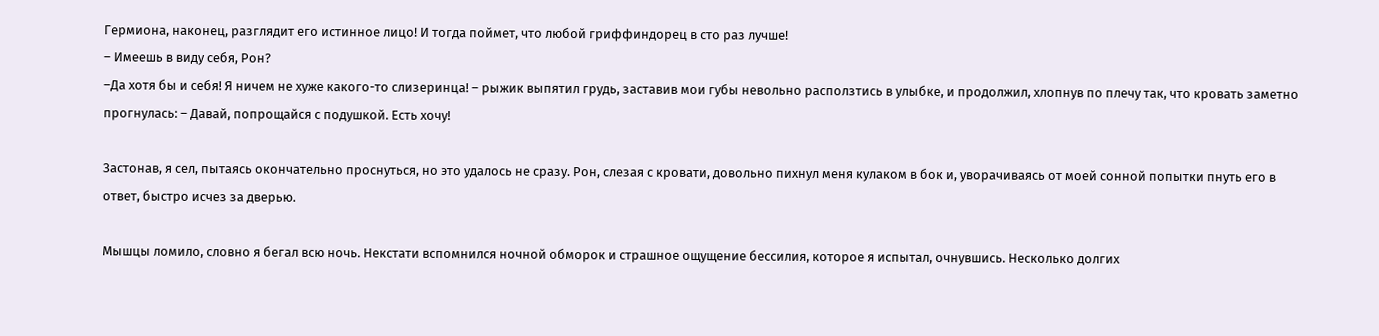Гермиона, наконец, разглядит его истинное лицо! И тогда поймет, что любой гриффиндорец в сто раз лучше!
– Имеешь в виду себя, Рон?
–Да хотя бы и себя! Я ничем не хуже какого-то слизеринца! – рыжик выпятил грудь, заставив мои губы невольно расползтись в улыбке, и продолжил, хлопнув по плечу так, что кровать заметно прогнулась: – Давай, попрощайся с подушкой. Есть хочу!

Застонав, я сел, пытаясь окончательно проснуться, но это удалось не сразу. Рон, слезая с кровати, довольно пихнул меня кулаком в бок и, уворачиваясь от моей сонной попытки пнуть его в ответ, быстро исчез за дверью.

Мышцы ломило, словно я бегал всю ночь. Некстати вспомнился ночной обморок и страшное ощущение бессилия, которое я испытал, очнувшись. Несколько долгих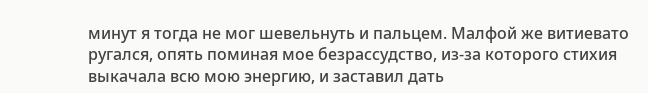минут я тогда не мог шевельнуть и пальцем. Малфой же витиевато ругался, опять поминая мое безрассудство, из-за которого стихия выкачала всю мою энергию, и заставил дать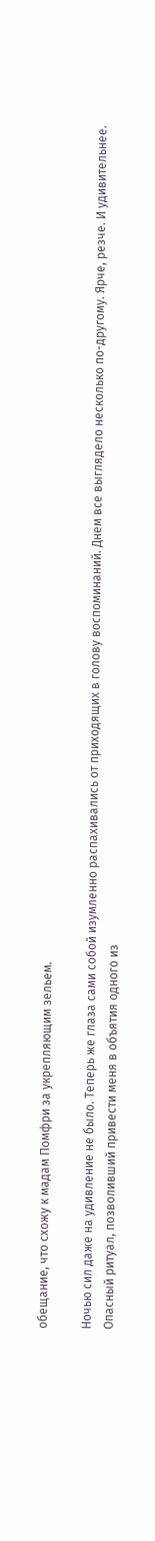обещание, что схожу к мадам Помфри за укрепляющим зельем.

Ночью сил даже на удивление не было. Теперь же глаза сами собой изумленно распахивались от приходящих в голову воспоминаний. Днем все выглядело несколько по-другому. Ярче, резче. И удивительнее. Опасный ритуал, позволивший привести меня в объятия одного из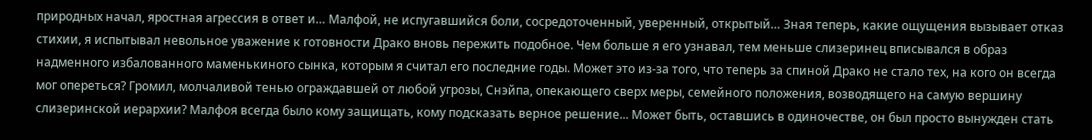природных начал, яростная агрессия в ответ и… Малфой, не испугавшийся боли, сосредоточенный, уверенный, открытый… Зная теперь, какие ощущения вызывает отказ стихии, я испытывал невольное уважение к готовности Драко вновь пережить подобное. Чем больше я его узнавал, тем меньше слизеринец вписывался в образ надменного избалованного маменькиного сынка, которым я считал его последние годы. Может это из-за того, что теперь за спиной Драко не стало тех, на кого он всегда мог опереться? Громил, молчаливой тенью ограждавшей от любой угрозы, Снэйпа, опекающего сверх меры, семейного положения, возводящего на самую вершину слизеринской иерархии? Малфоя всегда было кому защищать, кому подсказать верное решение... Может быть, оставшись в одиночестве, он был просто вынужден стать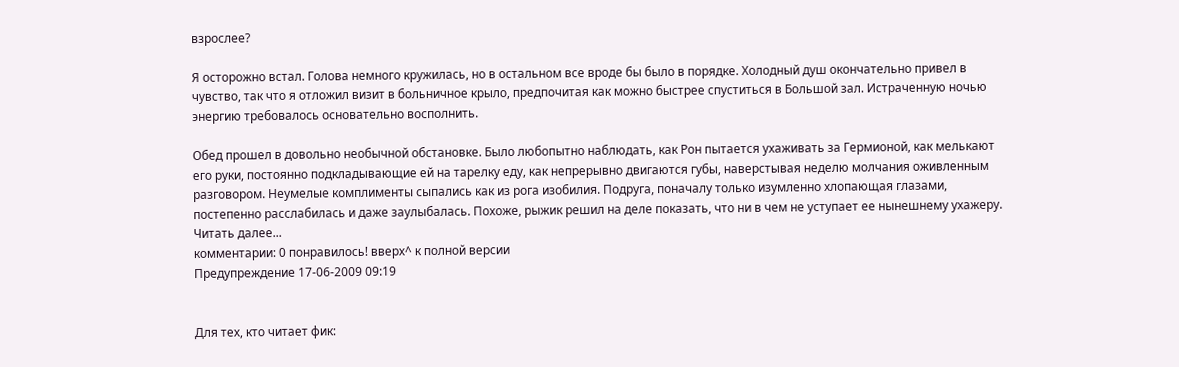взрослее?

Я осторожно встал. Голова немного кружилась, но в остальном все вроде бы было в порядке. Холодный душ окончательно привел в чувство, так что я отложил визит в больничное крыло, предпочитая как можно быстрее спуститься в Большой зал. Истраченную ночью энергию требовалось основательно восполнить.

Обед прошел в довольно необычной обстановке. Было любопытно наблюдать, как Рон пытается ухаживать за Гермионой, как мелькают его руки, постоянно подкладывающие ей на тарелку еду, как непрерывно двигаются губы, наверстывая неделю молчания оживленным разговором. Неумелые комплименты сыпались как из рога изобилия. Подруга, поначалу только изумленно хлопающая глазами, постепенно расслабилась и даже заулыбалась. Похоже, рыжик решил на деле показать, что ни в чем не уступает ее нынешнему ухажеру.
Читать далее...
комментарии: 0 понравилось! вверх^ к полной версии
Предупреждение 17-06-2009 09:19


Для тех, кто читает фик: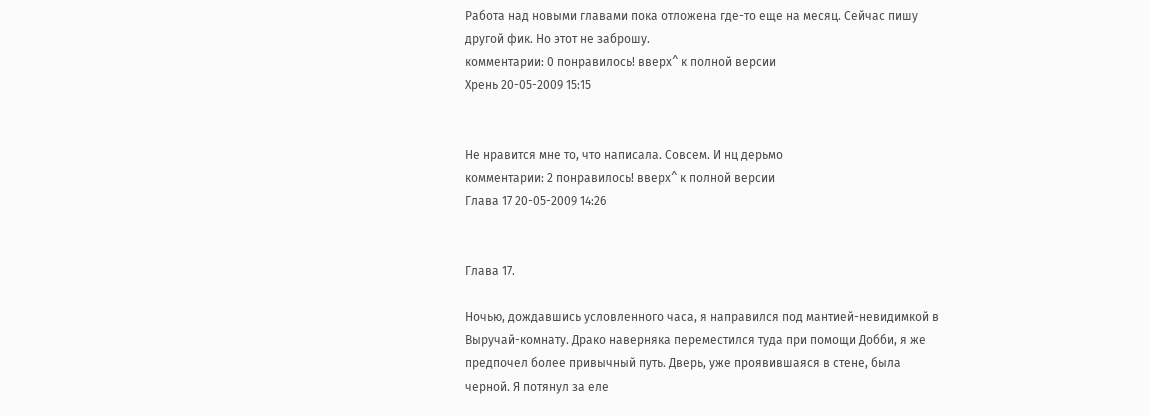Работа над новыми главами пока отложена где-то еще на месяц. Сейчас пишу другой фик. Но этот не заброшу.
комментарии: 0 понравилось! вверх^ к полной версии
Хрень 20-05-2009 15:15


Не нравится мне то, что написала. Совсем. И нц дерьмо
комментарии: 2 понравилось! вверх^ к полной версии
Глава 17 20-05-2009 14:26


Глава 17.

Ночью, дождавшись условленного часа, я направился под мантией-невидимкой в Выручай-комнату. Драко наверняка переместился туда при помощи Добби, я же предпочел более привычный путь. Дверь, уже проявившаяся в стене, была черной. Я потянул за еле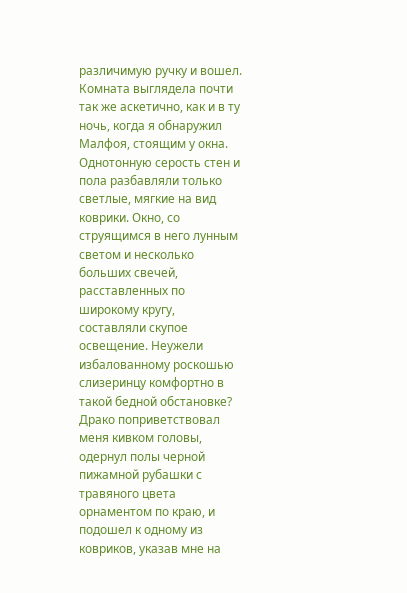различимую ручку и вошел. Комната выглядела почти так же аскетично, как и в ту ночь, когда я обнаружил Малфоя, стоящим у окна. Однотонную серость стен и пола разбавляли только светлые, мягкие на вид коврики. Окно, со струящимся в него лунным светом и несколько больших свечей, расставленных по широкому кругу, составляли скупое освещение. Неужели избалованному роскошью слизеринцу комфортно в такой бедной обстановке?
Драко поприветствовал меня кивком головы, одернул полы черной пижамной рубашки с травяного цвета орнаментом по краю, и подошел к одному из ковриков, указав мне на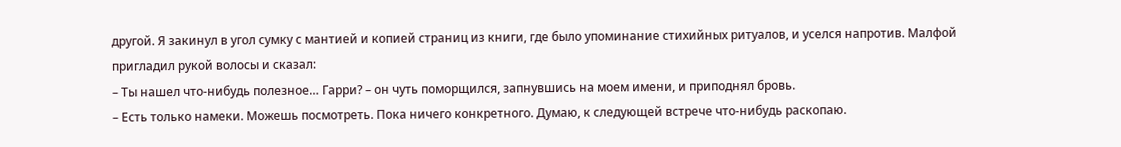другой. Я закинул в угол сумку с мантией и копией страниц из книги, где было упоминание стихийных ритуалов, и уселся напротив. Малфой пригладил рукой волосы и сказал:
– Ты нашел что-нибудь полезное… Гарри? – он чуть поморщился, запнувшись на моем имени, и приподнял бровь.
– Есть только намеки. Можешь посмотреть. Пока ничего конкретного. Думаю, к следующей встрече что-нибудь раскопаю.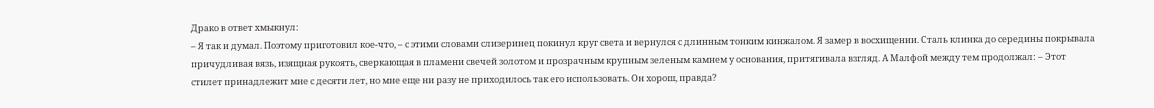Драко в ответ хмыкнул:
– Я так и думал. Поэтому приготовил кое-что, – с этими словами слизеринец покинул круг света и вернулся с длинным тонким кинжалом. Я замер в восхищении. Сталь клинка до середины покрывала причудливая вязь, изящная рукоять, сверкающая в пламени свечей золотом и прозрачным крупным зеленым камнем у основания, притягивала взгляд. А Малфой между тем продолжал: – Этот стилет принадлежит мне с десяти лет, но мне еще ни разу не приходилось так его использовать. Он хорош, правда?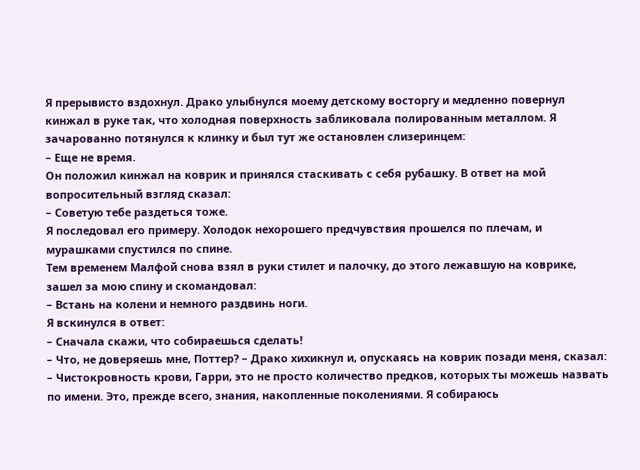Я прерывисто вздохнул. Драко улыбнулся моему детскому восторгу и медленно повернул кинжал в руке так, что холодная поверхность забликовала полированным металлом. Я зачарованно потянулся к клинку и был тут же остановлен слизеринцем:
– Еще не время.
Он положил кинжал на коврик и принялся стаскивать с себя рубашку. В ответ на мой вопросительный взгляд сказал:
– Советую тебе раздеться тоже.
Я последовал его примеру. Холодок нехорошего предчувствия прошелся по плечам, и мурашками спустился по спине.
Тем временем Малфой снова взял в руки стилет и палочку, до этого лежавшую на коврике, зашел за мою спину и скомандовал:
– Встань на колени и немного раздвинь ноги.
Я вскинулся в ответ:
– Сначала скажи, что собираешься сделать!
– Что, не доверяешь мне, Поттер? – Драко хихикнул и, опускаясь на коврик позади меня, сказал: – Чистокровность крови, Гарри, это не просто количество предков, которых ты можешь назвать по имени. Это, прежде всего, знания, накопленные поколениями. Я собираюсь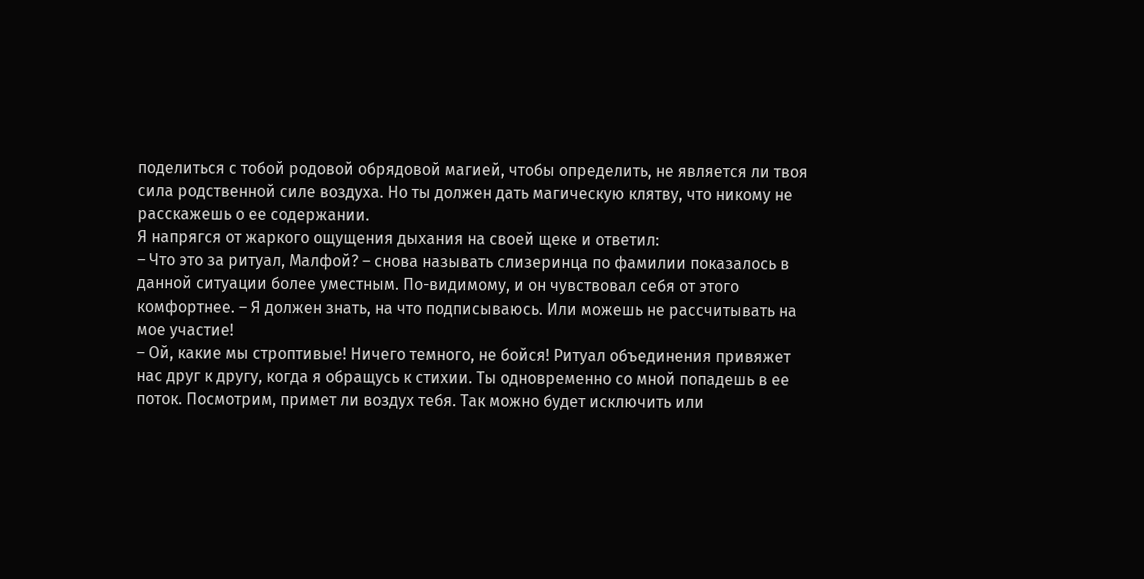поделиться с тобой родовой обрядовой магией, чтобы определить, не является ли твоя сила родственной силе воздуха. Но ты должен дать магическую клятву, что никому не расскажешь о ее содержании.
Я напрягся от жаркого ощущения дыхания на своей щеке и ответил:
– Что это за ритуал, Малфой? – снова называть слизеринца по фамилии показалось в данной ситуации более уместным. По-видимому, и он чувствовал себя от этого комфортнее. – Я должен знать, на что подписываюсь. Или можешь не рассчитывать на мое участие!
– Ой, какие мы строптивые! Ничего темного, не бойся! Ритуал объединения привяжет нас друг к другу, когда я обращусь к стихии. Ты одновременно со мной попадешь в ее поток. Посмотрим, примет ли воздух тебя. Так можно будет исключить или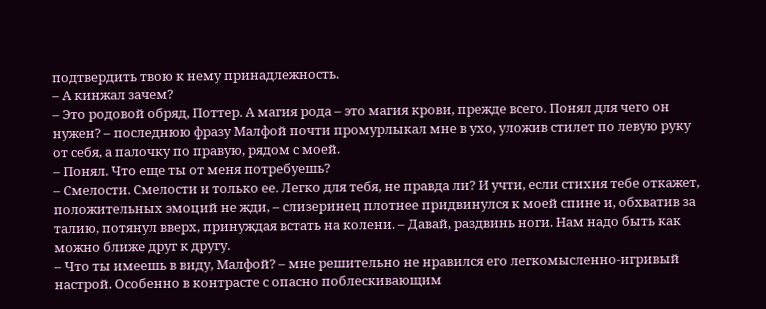подтвердить твою к нему принадлежность.
– А кинжал зачем?
– Это родовой обряд, Поттер. А магия рода – это магия крови, прежде всего. Понял для чего он нужен? – последнюю фразу Малфой почти промурлыкал мне в ухо, уложив стилет по левую руку от себя, а палочку по правую, рядом с моей.
– Понял. Что еще ты от меня потребуешь?
– Смелости. Смелости и только ее. Легко для тебя, не правда ли? И учти, если стихия тебе откажет, положительных эмоций не жди, – слизеринец плотнее придвинулся к моей спине и, обхватив за талию, потянул вверх, принуждая встать на колени. – Давай, раздвинь ноги. Нам надо быть как можно ближе друг к другу.
– Что ты имеешь в виду, Малфой? – мне решительно не нравился его легкомысленно-игривый настрой. Особенно в контрасте с опасно поблескивающим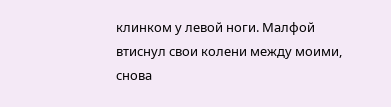клинком у левой ноги. Малфой втиснул свои колени между моими, снова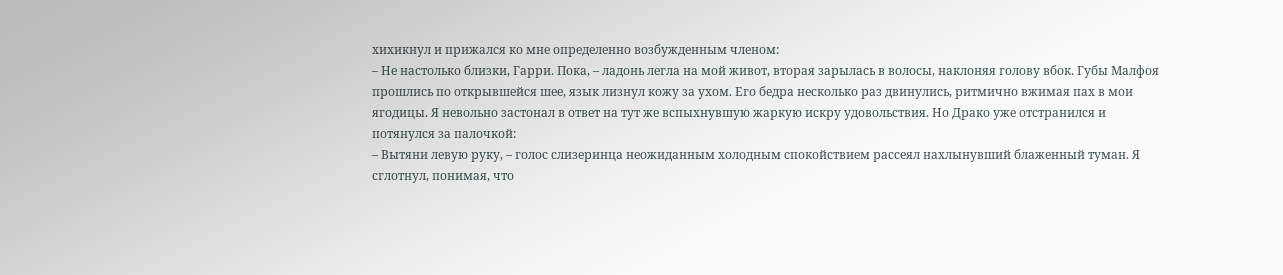хихикнул и прижался ко мне определенно возбужденным членом:
– Не настолько близки, Гарри. Пока, – ладонь легла на мой живот, вторая зарылась в волосы, наклоняя голову вбок. Губы Малфоя прошлись по открывшейся шее, язык лизнул кожу за ухом. Его бедра несколько раз двинулись, ритмично вжимая пах в мои ягодицы. Я невольно застонал в ответ на тут же вспыхнувшую жаркую искру удовольствия. Но Драко уже отстранился и потянулся за палочкой:
– Вытяни левую руку, – голос слизеринца неожиданным холодным спокойствием рассеял нахлынувший блаженный туман. Я сглотнул, понимая, что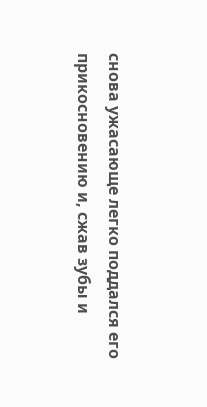снова ужасающе легко поддался его прикосновению и, сжав зубы и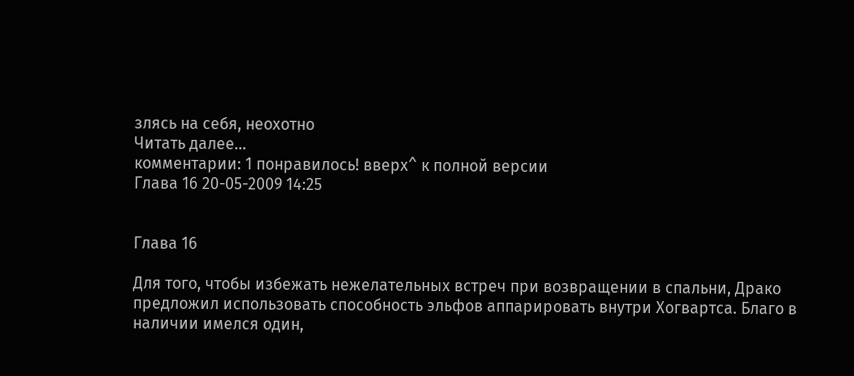злясь на себя, неохотно
Читать далее...
комментарии: 1 понравилось! вверх^ к полной версии
Глава 16 20-05-2009 14:25


Глава 16

Для того, чтобы избежать нежелательных встреч при возвращении в спальни, Драко предложил использовать способность эльфов аппарировать внутри Хогвартса. Благо в наличии имелся один,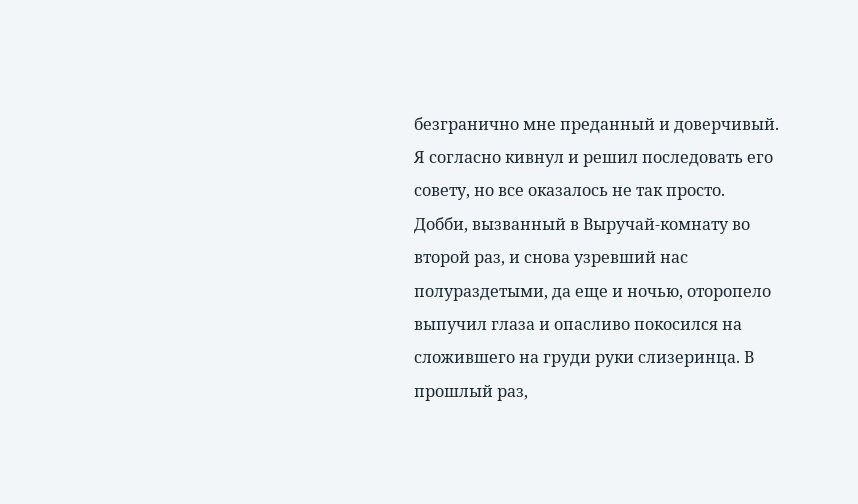безгранично мне преданный и доверчивый. Я согласно кивнул и решил последовать его совету, но все оказалось не так просто. Добби, вызванный в Выручай-комнату во второй раз, и снова узревший нас полураздетыми, да еще и ночью, оторопело выпучил глаза и опасливо покосился на сложившего на груди руки слизеринца. В прошлый раз,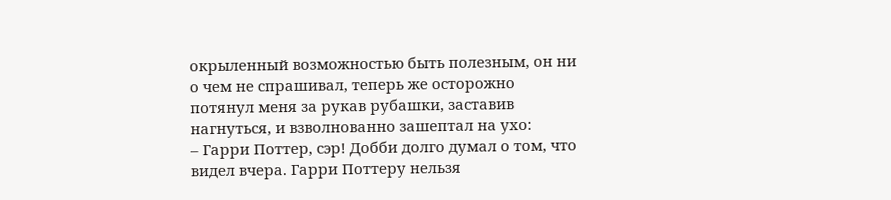окрыленный возможностью быть полезным, он ни о чем не спрашивал, теперь же осторожно потянул меня за рукав рубашки, заставив нагнуться, и взволнованно зашептал на ухо:
– Гарри Поттер, сэр! Добби долго думал о том, что видел вчера. Гарри Поттеру нельзя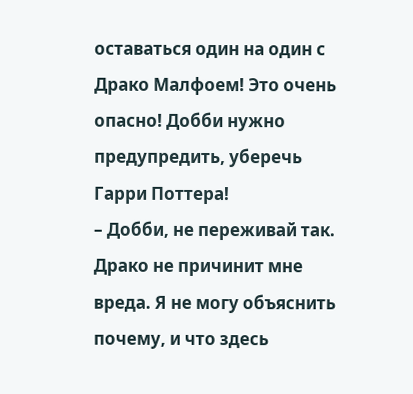оставаться один на один с Драко Малфоем! Это очень опасно! Добби нужно предупредить, уберечь Гарри Поттера!
– Добби, не переживай так. Драко не причинит мне вреда. Я не могу объяснить почему, и что здесь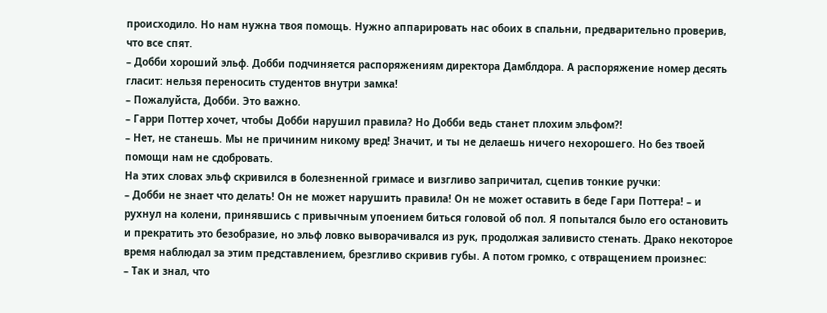происходило. Но нам нужна твоя помощь. Нужно аппарировать нас обоих в спальни, предварительно проверив, что все спят.
– Добби хороший эльф. Добби подчиняется распоряжениям директора Дамблдора. А распоряжение номер десять гласит: нельзя переносить студентов внутри замка!
– Пожалуйста, Добби. Это важно.
– Гарри Поттер хочет, чтобы Добби нарушил правила? Но Добби ведь станет плохим эльфом?!
– Нет, не станешь. Мы не причиним никому вред! Значит, и ты не делаешь ничего нехорошего. Но без твоей помощи нам не сдобровать.
На этих словах эльф скривился в болезненной гримасе и визгливо запричитал, сцепив тонкие ручки:
– Добби не знает что делать! Он не может нарушить правила! Он не может оставить в беде Гари Поттера! – и рухнул на колени, принявшись с привычным упоением биться головой об пол. Я попытался было его остановить и прекратить это безобразие, но эльф ловко выворачивался из рук, продолжая заливисто стенать. Драко некоторое время наблюдал за этим представлением, брезгливо скривив губы. А потом громко, с отвращением произнес:
– Так и знал, что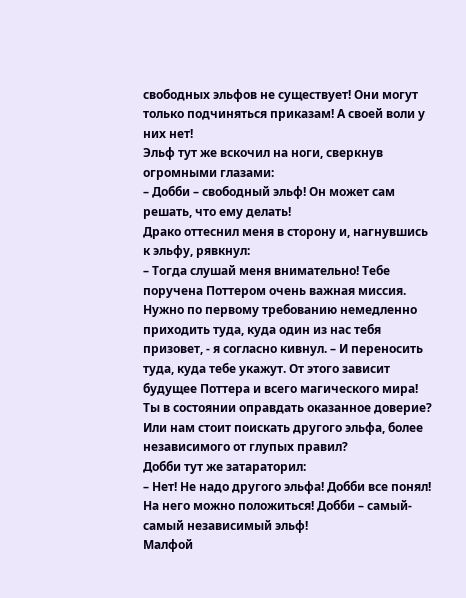свободных эльфов не существует! Они могут только подчиняться приказам! А своей воли у них нет!
Эльф тут же вскочил на ноги, сверкнув огромными глазами:
– Добби – свободный эльф! Он может сам решать, что ему делать!
Драко оттеснил меня в сторону и, нагнувшись к эльфу, рявкнул:
– Тогда слушай меня внимательно! Тебе поручена Поттером очень важная миссия. Нужно по первому требованию немедленно приходить туда, куда один из нас тебя призовет, - я согласно кивнул. – И переносить туда, куда тебе укажут. От этого зависит будущее Поттера и всего магического мира! Ты в состоянии оправдать оказанное доверие? Или нам стоит поискать другого эльфа, более независимого от глупых правил?
Добби тут же затараторил:
– Нет! Не надо другого эльфа! Добби все понял! На него можно положиться! Добби – самый-самый независимый эльф!
Малфой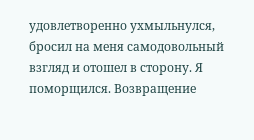удовлетворенно ухмыльнулся, бросил на меня самодовольный взгляд и отошел в сторону. Я поморщился. Возвращение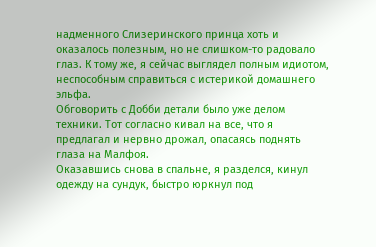надменного Слизеринского принца хоть и оказалось полезным, но не слишком-то радовало глаз. К тому же, я сейчас выглядел полным идиотом, неспособным справиться с истерикой домашнего эльфа.
Обговорить с Добби детали было уже делом техники. Тот согласно кивал на все, что я предлагал и нервно дрожал, опасаясь поднять глаза на Малфоя.
Оказавшись снова в спальне, я разделся, кинул одежду на сундук, быстро юркнул под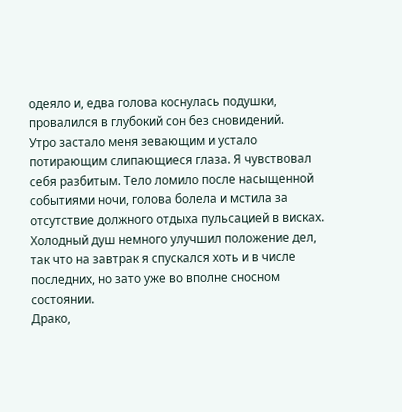одеяло и, едва голова коснулась подушки, провалился в глубокий сон без сновидений.
Утро застало меня зевающим и устало потирающим слипающиеся глаза. Я чувствовал себя разбитым. Тело ломило после насыщенной событиями ночи, голова болела и мстила за отсутствие должного отдыха пульсацией в висках. Холодный душ немного улучшил положение дел, так что на завтрак я спускался хоть и в числе последних, но зато уже во вполне сносном состоянии.
Драко,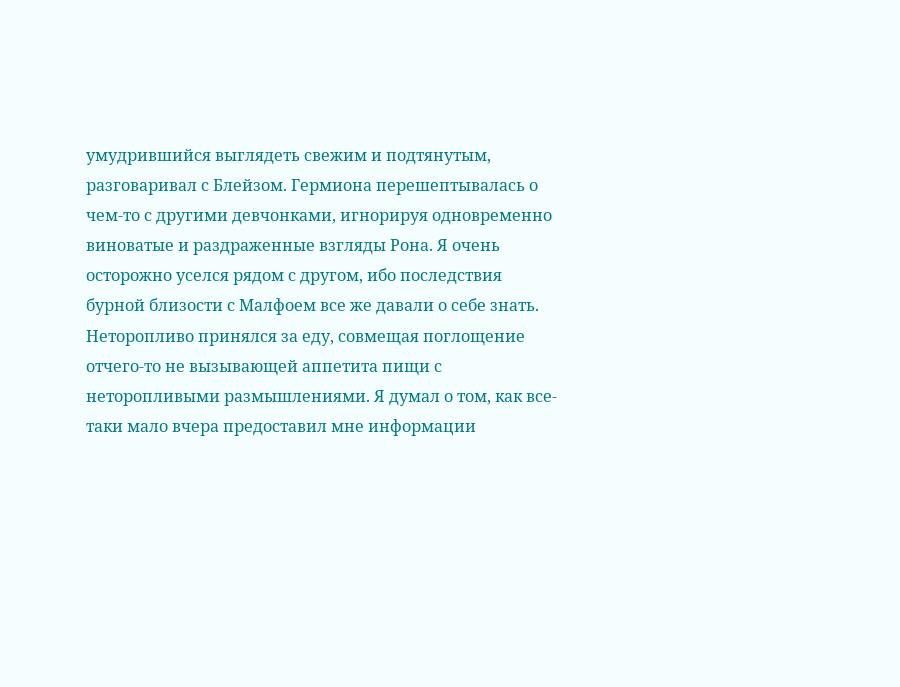умудрившийся выглядеть свежим и подтянутым, разговаривал с Блейзом. Гермиона перешептывалась о чем-то с другими девчонками, игнорируя одновременно виноватые и раздраженные взгляды Рона. Я очень осторожно уселся рядом с другом, ибо последствия бурной близости с Малфоем все же давали о себе знать. Неторопливо принялся за еду, совмещая поглощение отчего-то не вызывающей аппетита пищи с неторопливыми размышлениями. Я думал о том, как все-таки мало вчера предоставил мне информации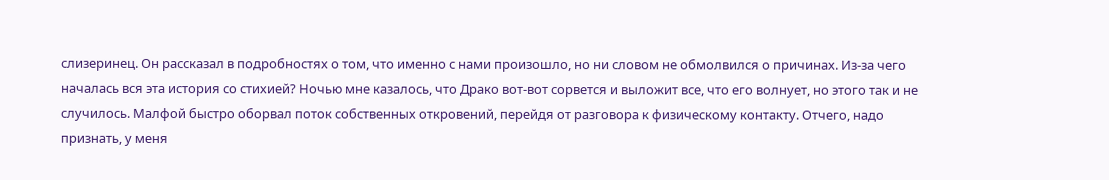слизеринец. Он рассказал в подробностях о том, что именно с нами произошло, но ни словом не обмолвился о причинах. Из-за чего началась вся эта история со стихией? Ночью мне казалось, что Драко вот-вот сорвется и выложит все, что его волнует, но этого так и не случилось. Малфой быстро оборвал поток собственных откровений, перейдя от разговора к физическому контакту. Отчего, надо признать, у меня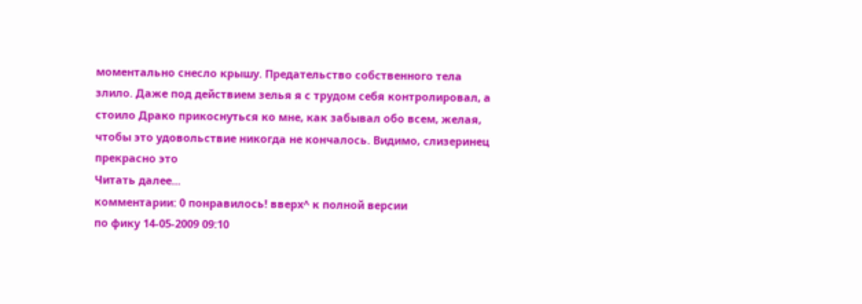моментально снесло крышу. Предательство собственного тела злило. Даже под действием зелья я с трудом себя контролировал, а стоило Драко прикоснуться ко мне, как забывал обо всем, желая, чтобы это удовольствие никогда не кончалось. Видимо, слизеринец прекрасно это
Читать далее...
комментарии: 0 понравилось! вверх^ к полной версии
по фику 14-05-2009 09:10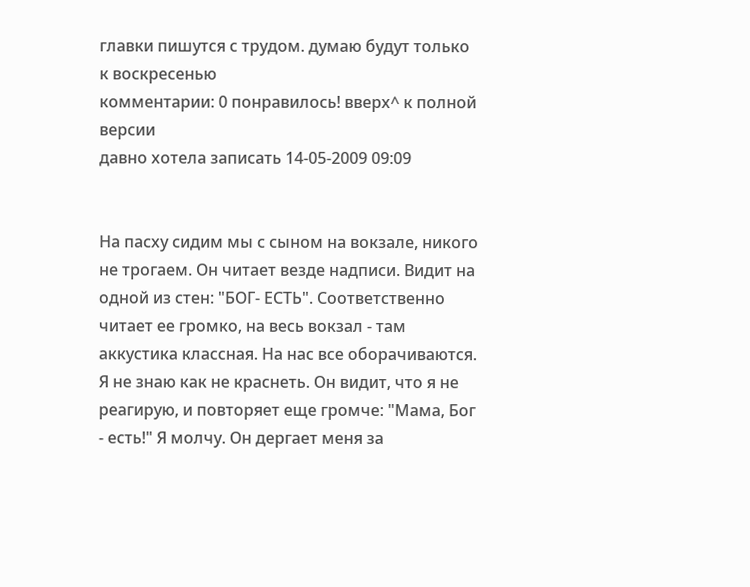главки пишутся с трудом. думаю будут только к воскресенью
комментарии: 0 понравилось! вверх^ к полной версии
давно хотела записать 14-05-2009 09:09


На пасху сидим мы с сыном на вокзале, никого не трогаем. Он читает везде надписи. Видит на одной из стен: "БОГ- ЕСТЬ". Соответственно читает ее громко, на весь вокзал - там аккустика классная. На нас все оборачиваются. Я не знаю как не краснеть. Он видит, что я не реагирую, и повторяет еще громче: "Мама, Бог - есть!" Я молчу. Он дергает меня за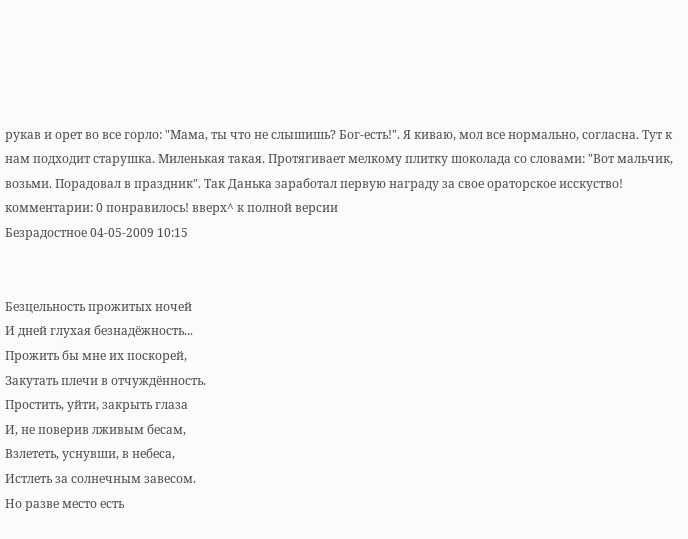рукав и орет во все горло: "Мама, ты что не слышишь? Бог-есть!". Я киваю, мол все нормально, согласна. Тут к нам подходит старушка. Миленькая такая. Протягивает мелкому плитку шоколада со словами: "Вот мальчик, возьми. Порадовал в праздник". Так Данька заработал первую награду за свое ораторское исскуство!
комментарии: 0 понравилось! вверх^ к полной версии
Безрадостное 04-05-2009 10:15


Безцельность прожитых ночей
И дней глухая безнадёжность...
Прожить бы мне их поскорей,
Закутать плечи в отчуждённость.
Простить, уйти, закрыть глаза
И, не поверив лживым бесам,
Взлететь, уснувши, в небеса,
Истлеть за солнечным завесом.
Но разве место есть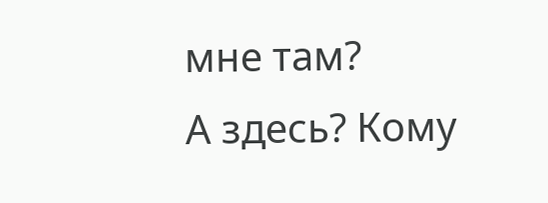мне там?
А здесь? Кому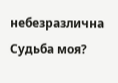небезразлична
Судьба моя?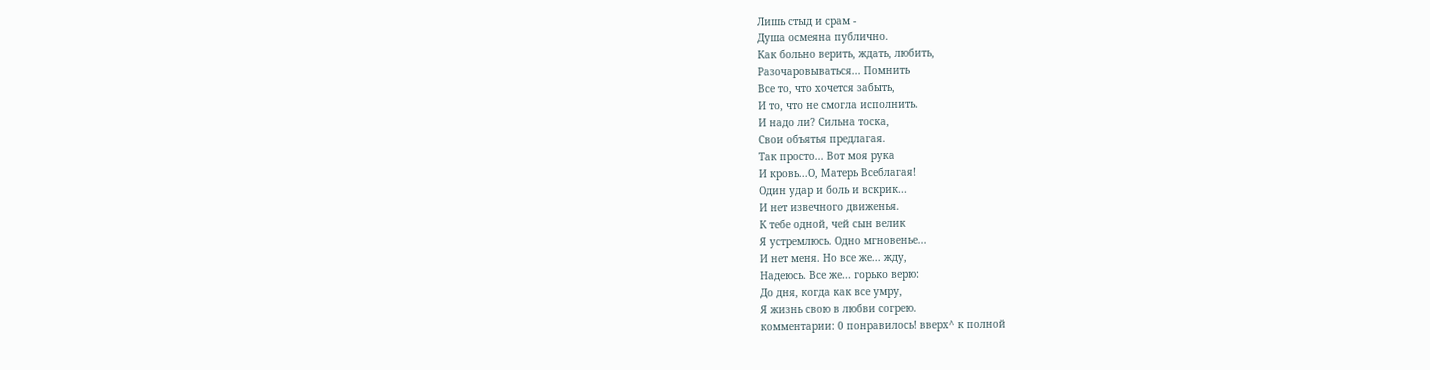Лишь стыд и срам -
Душа осмеяна публично.
Как больно верить, ждать, любить,
Разочаровываться... Помнить
Все то, что хочется забыть,
И то, что не смогла исполнить.
И надо ли? Сильна тоска,
Свои объятья предлагая.
Так просто... Вот моя рука
И кровь...О, Матерь Всеблагая!
Один удар и боль и вскрик...
И нет извечного движенья.
К тебе одной, чей сын велик
Я устремлюсь. Одно мгновенье...
И нет меня. Но все же... жду,
Надеюсь. Все же... горько верю:
До дня, когда как все умру,
Я жизнь свою в любви согрею.
комментарии: 0 понравилось! вверх^ к полной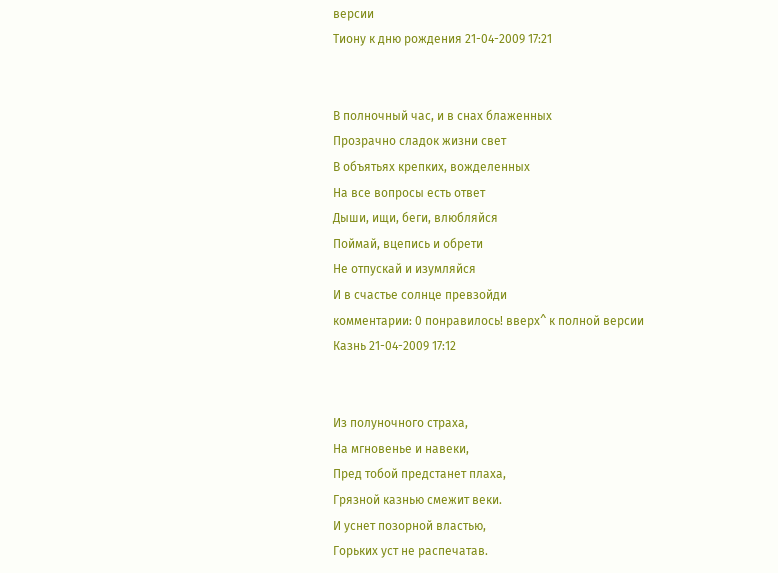версии
Тиону к дню рождения 21-04-2009 17:21


В полночный час, и в снах блаженных
Прозрачно сладок жизни свет
В объятьях крепких, вожделенных
На все вопросы есть ответ
Дыши, ищи, беги, влюбляйся
Поймай, вцепись и обрети
Не отпускай и изумляйся
И в счастье солнце превзойди
комментарии: 0 понравилось! вверх^ к полной версии
Казнь 21-04-2009 17:12


Из полуночного страха,
На мгновенье и навеки,
Пред тобой предстанет плаха,
Грязной казнью смежит веки.
И уснет позорной властью,
Горьких уст не распечатав.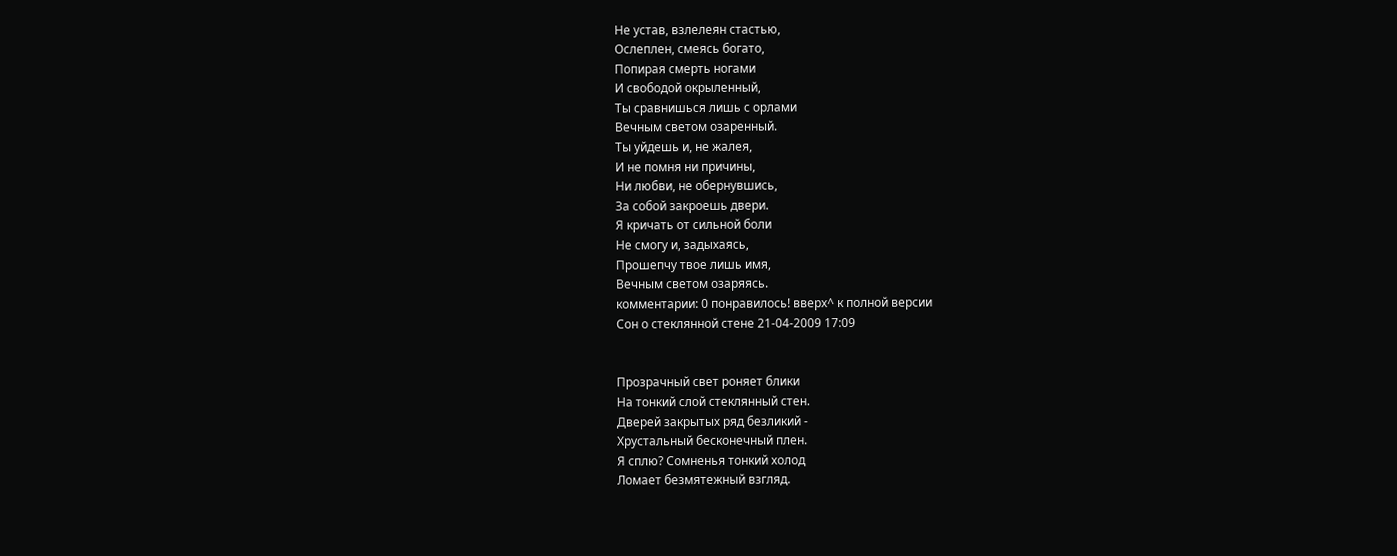Не устав, взлелеян стастью,
Ослеплен, смеясь богато,
Попирая смерть ногами
И свободой окрыленный,
Ты сравнишься лишь с орлами
Вечным светом озаренный.
Ты уйдешь и, не жалея,
И не помня ни причины,
Ни любви, не обернувшись,
За собой закроешь двери.
Я кричать от сильной боли
Не смогу и, задыхаясь,
Прошепчу твое лишь имя,
Вечным светом озаряясь.
комментарии: 0 понравилось! вверх^ к полной версии
Сон о стеклянной стене 21-04-2009 17:09


Прозрачный свет роняет блики
На тонкий слой стеклянный стен.
Дверей закрытых ряд безликий -
Хрустальный бесконечный плен.
Я сплю? Сомненья тонкий холод
Ломает безмятежный взгляд.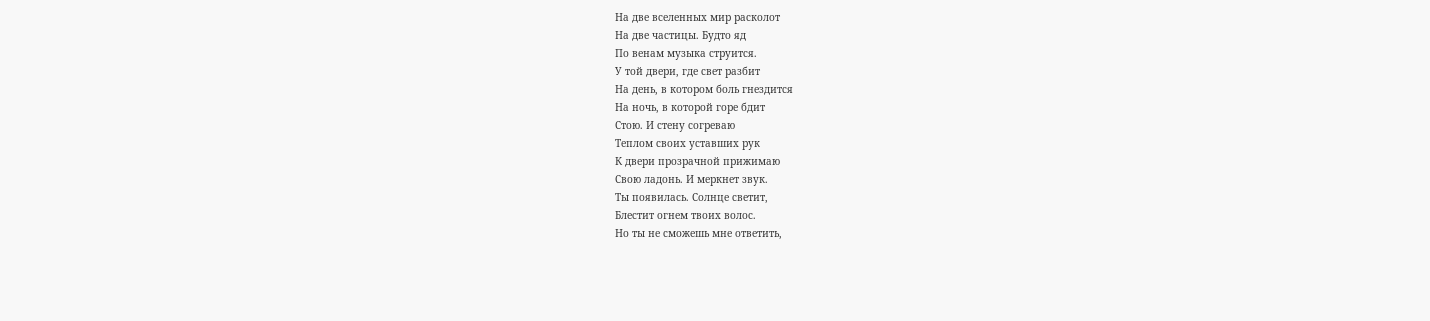На две вселенных мир расколот
На две частицы. Будто яд
По венам музыка струится.
У той двери, где свет разбит
На день, в котором боль гнездится
На ночь, в которой горе бдит
Стою. И стену согреваю
Теплом своих уставших рук
К двери прозрачной прижимаю
Свою ладонь. И меркнет звук.
Ты появилась. Солнце светит,
Блестит огнем твоих волос.
Но ты не сможешь мне ответить,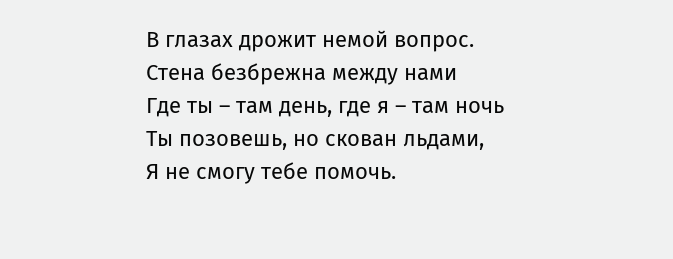В глазах дрожит немой вопрос.
Стена безбрежна между нами
Где ты – там день, где я – там ночь
Ты позовешь, но скован льдами,
Я не смогу тебе помочь.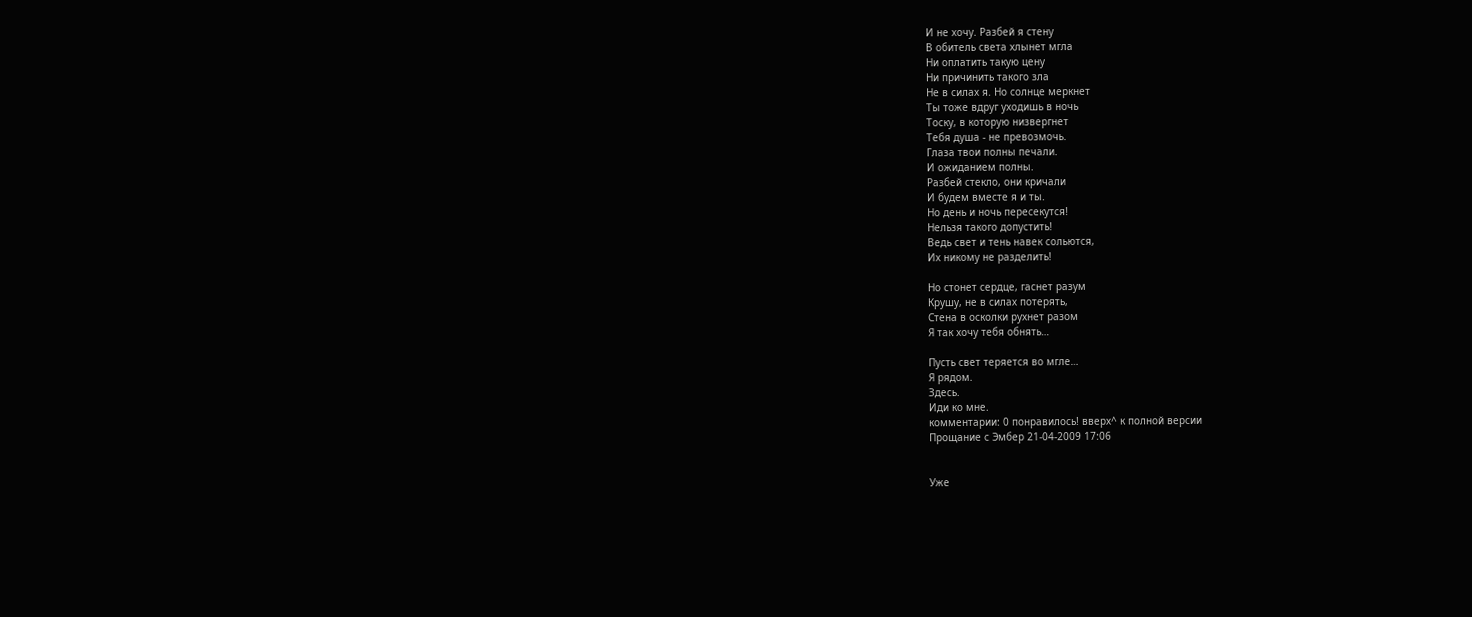И не хочу. Разбей я стену
В обитель света хлынет мгла
Ни оплатить такую цену
Ни причинить такого зла
Не в силах я. Но солнце меркнет
Ты тоже вдруг уходишь в ночь
Тоску, в которую низвергнет
Тебя душа - не превозмочь.
Глаза твои полны печали.
И ожиданием полны.
Разбей стекло, они кричали
И будем вместе я и ты.
Но день и ночь пересекутся!
Нельзя такого допустить!
Ведь свет и тень навек сольются,
Их никому не разделить!

Но стонет сердце, гаснет разум
Крушу, не в силах потерять,
Стена в осколки рухнет разом
Я так хочу тебя обнять…

Пусть свет теряется во мгле…
Я рядом.
Здесь.
Иди ко мне.
комментарии: 0 понравилось! вверх^ к полной версии
Прощание с Эмбер 21-04-2009 17:06


Уже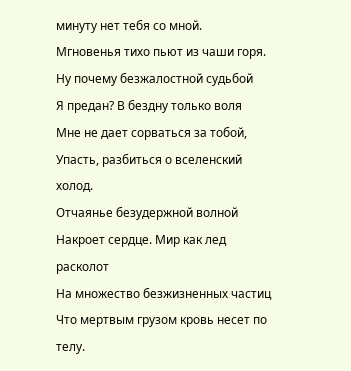минуту нет тебя со мной.
Мгновенья тихо пьют из чаши горя.
Ну почему безжалостной судьбой
Я предан? В бездну только воля
Мне не дает сорваться за тобой,
Упасть, разбиться о вселенский холод.
Отчаянье безудержной волной
Накроет сердце. Мир как лед расколот
На множество безжизненных частиц
Что мертвым грузом кровь несет по телу.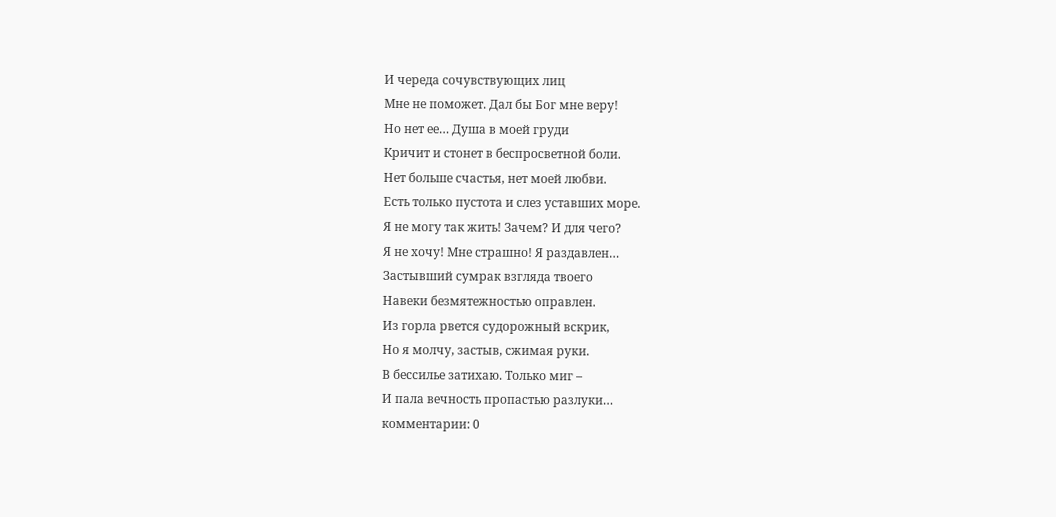И череда сочувствующих лиц
Мне не поможет. Дал бы Бог мне веру!
Но нет ее… Душа в моей груди
Кричит и стонет в беспросветной боли.
Нет больше счастья, нет моей любви.
Есть только пустота и слез уставших море.
Я не могу так жить! Зачем? И для чего?
Я не хочу! Мне страшно! Я раздавлен…
Застывший сумрак взгляда твоего
Навеки безмятежностью оправлен.
Из горла рвется судорожный вскрик,
Но я молчу, застыв, сжимая руки.
В бессилье затихаю. Только миг –
И пала вечность пропастью разлуки…
комментарии: 0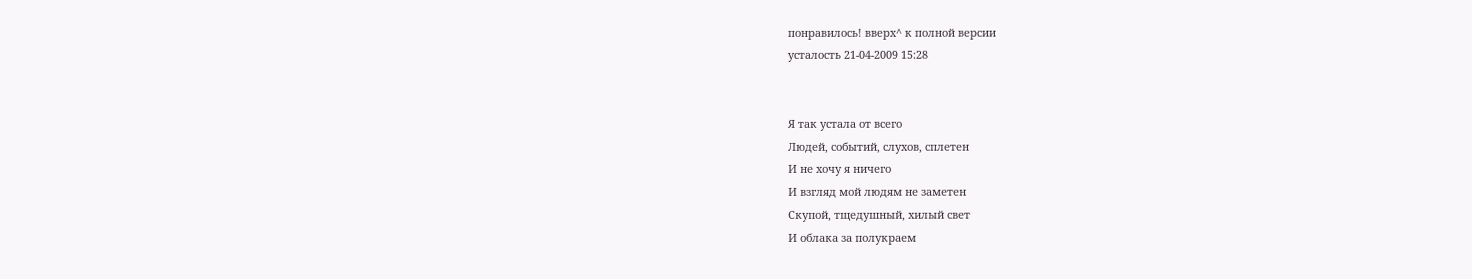понравилось! вверх^ к полной версии
усталость 21-04-2009 15:28


Я так устала от всего
Людей, событий, слухов, сплетен
И не хочу я ничего
И взгляд мой людям не заметен
Скупой, тщедушный, хилый свет
И облака за полукраем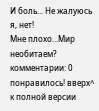И боль... Не жалуюсь я, нет!
Мне плохо...Мир необитаем?
комментарии: 0 понравилось! вверх^ к полной версии